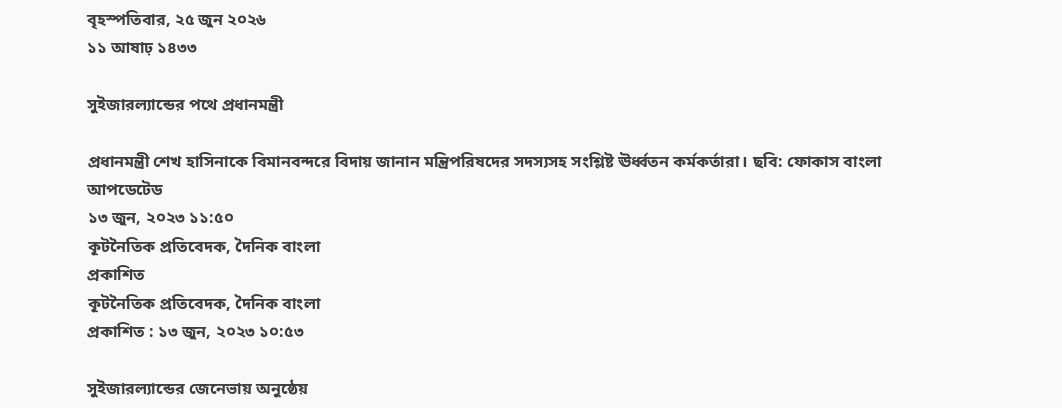বৃহস্পতিবার, ২৫ জুন ২০২৬
১১ আষাঢ় ১৪৩৩

সুইজারল্যান্ডের পথে প্রধানমন্ত্রী

প্রধানমন্ত্রী শেখ হাসিনাকে বিমানবন্দরে বিদায় জানান মন্ত্রিপরিষদের সদস্যসহ সংশ্লিষ্ট ঊর্ধ্বতন কর্মকর্তারা। ছবি: ফোকাস বাংলা
আপডেটেড
১৩ জুন, ২০২৩ ১১:৫০
কূটনৈতিক প্রতিবেদক, দৈনিক বাংলা
প্রকাশিত
কূটনৈতিক প্রতিবেদক, দৈনিক বাংলা
প্রকাশিত : ১৩ জুন, ২০২৩ ১০:৫৩

সুইজারল্যান্ডের জেনেভায় অনুষ্ঠেয়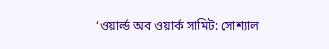‘ওয়ার্ল্ড অব ওয়ার্ক সামিট: সোশ্যাল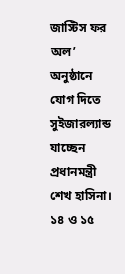জাস্টিস ফর অল’ অনুষ্ঠানে যোগ দিতে সুইজারল্যান্ড যাচ্ছেন প্রধানমন্ত্রী শেখ হাসিনা। ১৪ ও ১৫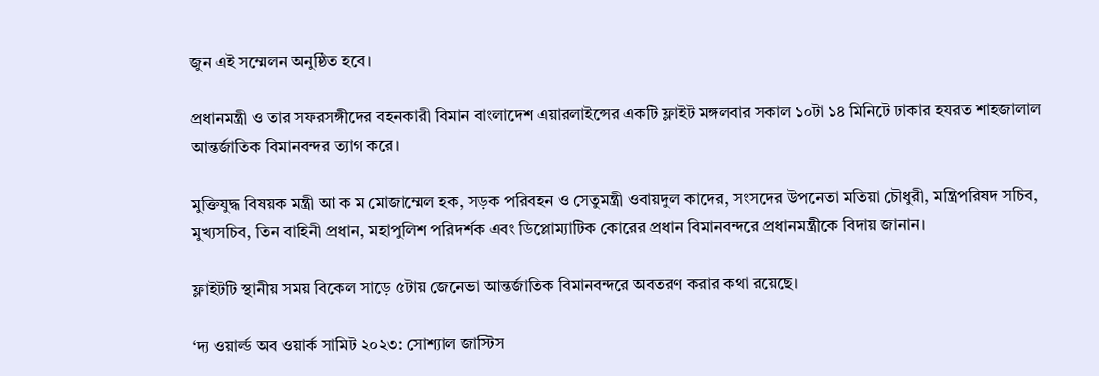জুন এই সম্মেলন অনুষ্ঠিত হবে।

প্রধানমন্ত্রী ও তার সফরসঙ্গীদের বহনকারী বিমান বাংলাদেশ এয়ারলাইন্সের একটি ফ্লাইট মঙ্গলবার সকাল ১০টা ১৪ মিনিটে ঢাকার হযরত শাহজালাল আন্তর্জাতিক বিমানবন্দর ত্যাগ করে।

মুক্তিযুদ্ধ বিষয়ক মন্ত্রী আ ক ম মোজাম্মেল হক, সড়ক পরিবহন ও সেতুমন্ত্রী ওবায়দুল কাদের, সংসদের উপনেতা মতিয়া চৌধুরী, মন্ত্রিপরিষদ সচিব, মুখ্যসচিব, তিন বাহিনী প্রধান, মহাপুলিশ পরিদর্শক এবং ডিপ্লোম্যাটিক কোরের প্রধান বিমানবন্দরে প্রধানমন্ত্রীকে বিদায় জানান।

ফ্লাইটটি স্থানীয় সময় বিকেল সাড়ে ৫টায় জেনেভা আন্তর্জাতিক বিমানবন্দরে অবতরণ করার কথা রয়েছে।

‘দ্য ওয়ার্ল্ড অব ওয়ার্ক সামিট ২০২৩: সোশ্যাল জাস্টিস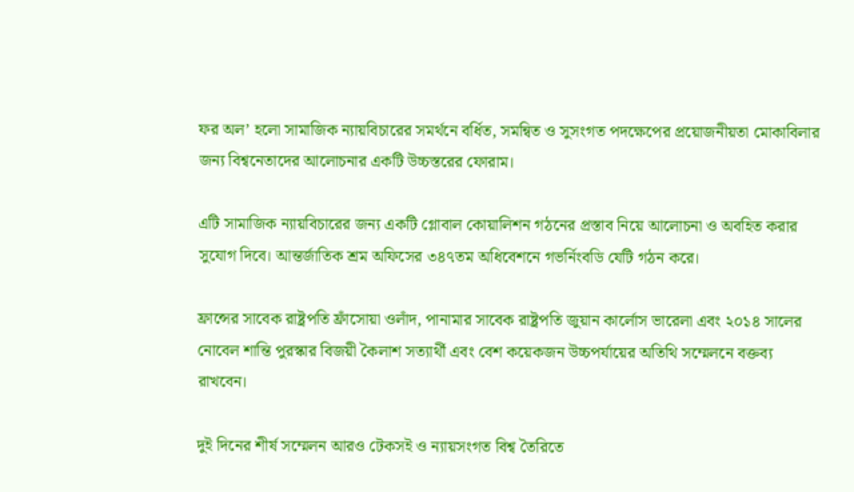ফর অল’ হলো সামাজিক ন্যায়বিচারের সমর্থনে বর্ধিত, সমন্বিত ও সুসংগত পদক্ষেপের প্রয়োজনীয়তা মোকাবিলার জন্য বিশ্বনেতাদের আলোচনার একটি উচ্চস্তরের ফোরাম।

এটি সামাজিক ন্যায়বিচারের জন্য একটি গ্লোবাল কোয়ালিশন গঠনের প্রস্তাব নিয়ে আলোচনা ও অবহিত করার সুযোগ দিবে। আন্তর্জাতিক শ্রম অফিসের ৩৪৭তম অধিবেশনে গভর্নিংবডি যেটি গঠন করে।

ফ্রান্সের সাবেক রাষ্ট্রপতি ফ্রাঁসোয়া ওলাঁদ, পানামার সাবেক রাষ্ট্রপতি জুয়ান কার্লোস ভারেলা এবং ২০১৪ সালের নোবেল শান্তি পুরস্কার বিজয়ী কৈলাশ সত্যার্থী এবং বেশ কয়েকজন উচ্চপর্যায়ের অতিথি সম্মেলনে বক্তব্য রাখবেন।

দুই দিনের শীর্ষ সম্মেলন আরও টেকসই ও ন্যায়সংগত বিশ্ব তৈরিতে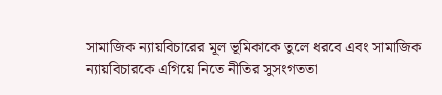সামাজিক ন্যায়বিচারের মূল ভূমিকাকে তুলে ধরবে এবং সামাজিক ন্যায়বিচারকে এগিয়ে নিতে নীতির সুসংগততা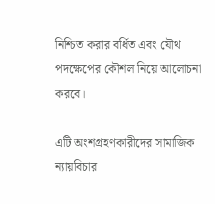নিশ্চিত করার বর্ধিত এবং যৌথ পদক্ষেপের কৌশল নিয়ে আলোচনা করবে।

এটি অংশগ্রহণকারীদের সামাজিক ন্যায়বিচার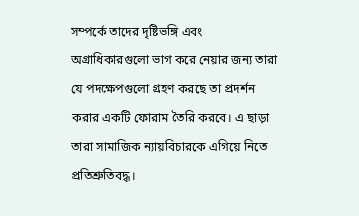সম্পর্কে তাদের দৃষ্টিভঙ্গি এবং অগ্রাধিকারগুলো ভাগ করে নেয়ার জন্য তারা যে পদক্ষেপগুলো গ্রহণ করছে তা প্রদর্শন করার একটি ফোরাম তৈরি করবে। এ ছাড়া তারা সামাজিক ন্যায়বিচারকে এগিয়ে নিতে প্রতিশ্রুতিবদ্ধ।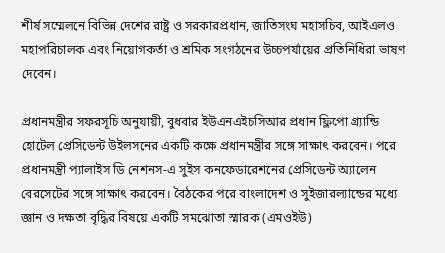শীর্ষ সম্মেলনে বিভিন্ন দেশের রাষ্ট্র ও সরকারপ্রধান, জাতিসংঘ মহাসচিব, আইএলও মহাপরিচালক এবং নিয়োগকর্তা ও শ্রমিক সংগঠনের উচ্চপর্যায়ের প্রতিনিধিরা ভাষণ দেবেন।

প্রধানমন্ত্রীর সফরসূচি অনুযায়ী, বুধবার ইউএনএইচসিআর প্রধান ফ্লিপো গ্র্যান্ডি হোটেল প্রেসিডেন্ট উইলসনের একটি কক্ষে প্রধানমন্ত্রীর সঙ্গে সাক্ষাৎ করবেন। পরে প্রধানমন্ত্রী প্যালাইস ডি নেশনস-এ সুইস কনফেডারেশনের প্রেসিডেন্ট অ্যালেন বেরসেটের সঙ্গে সাক্ষাৎ করবেন। বৈঠকের পরে বাংলাদেশ ও সুইজারল্যান্ডের মধ্যে জ্ঞান ও দক্ষতা বৃদ্ধির বিষয়ে একটি সমঝোতা স্মারক (এমওইউ)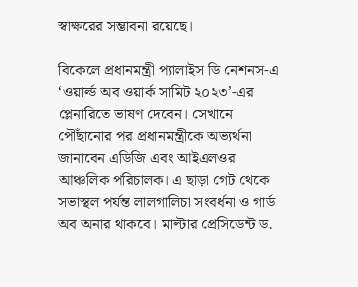স্বাক্ষরের সম্ভাবনা রয়েছে।

বিকেলে প্রধানমন্ত্রী প্যালাইস ডি নেশনস-এ ‘ওয়ার্ল্ড অব ওয়ার্ক সামিট ২০২৩’-এর প্লেনারিতে ভাষণ দেবেন। সেখানে পৌঁছানোর পর প্রধানমন্ত্রীকে অভ্যর্থনা জানাবেন এডিজি এবং আইএলওর আঞ্চলিক পরিচালক। এ ছাড়া গেট থেকে সভাস্থল পর্যন্ত লালগালিচা সংবর্ধনা ও গার্ড অব অনার থাকবে। মাল্টার প্রেসিডেন্ট ড.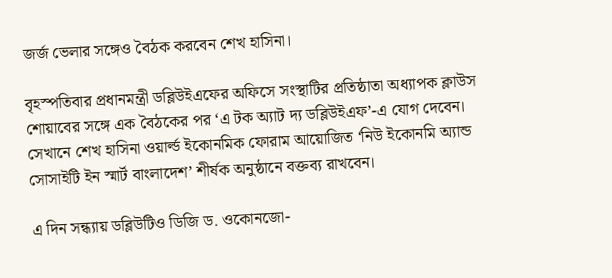জর্জ ভেলার সঙ্গেও বৈঠক করবেন শেখ হাসিনা।

বৃহস্পতিবার প্রধানমন্ত্রী ডব্লিউইএফের অফিসে সংস্থাটির প্রতিষ্ঠাতা অধ্যাপক ক্লাউস শোয়াবের সঙ্গে এক বৈঠকের পর ‘এ টক অ্যাট দ্য ডব্লিউইএফ’-এ যোগ দেবেন। সেখানে শেখ হাসিনা ওয়ার্ল্ড ইকোনমিক ফোরাম আয়োজিত ‘নিউ ইকোনমি অ্যান্ড সোসাইটি ইন স্মার্ট বাংলাদেশ’ শীর্ষক অনুষ্ঠানে বক্তব্য রাখবেন।

এ দিন সন্ধ্যায় ডব্লিউটিও ডিজি ড. ওকোনজো-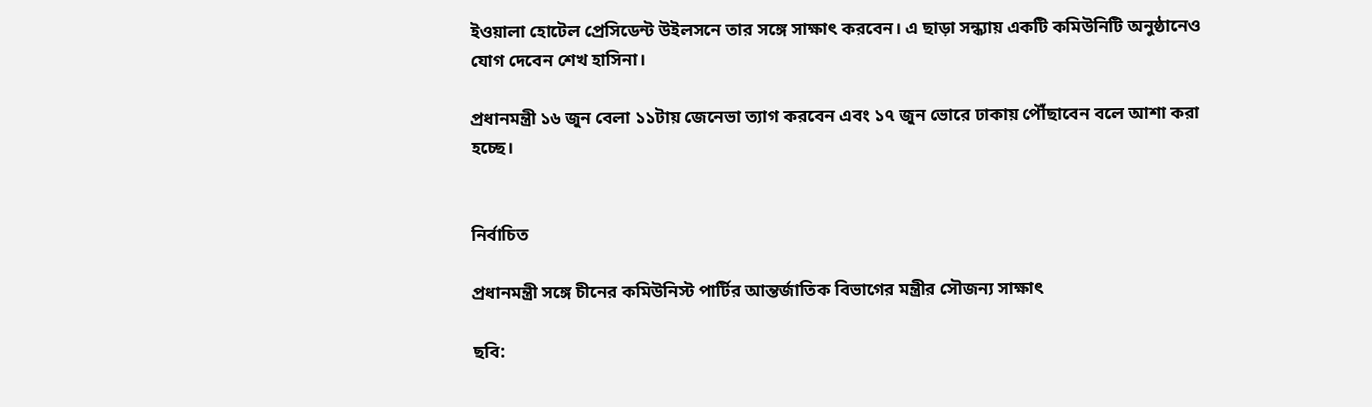ইওয়ালা হোটেল প্রেসিডেন্ট উইলসনে তার সঙ্গে সাক্ষাৎ করবেন। এ ছাড়া সন্ধ্যায় একটি কমিউনিটি অনুষ্ঠানেও যোগ দেবেন শেখ হাসিনা।

প্রধানমন্ত্রী ১৬ জুন বেলা ১১টায় জেনেভা ত্যাগ করবেন এবং ১৭ জুন ভোরে ঢাকায় পৌঁছাবেন বলে আশা করা হচ্ছে।


নির্বাচিত

প্রধানমন্ত্রী সঙ্গে চীনের কমিউনিস্ট পার্টির আন্তর্জাতিক বিভাগের মন্ত্রীর সৌজন্য সাক্ষাৎ

ছবি: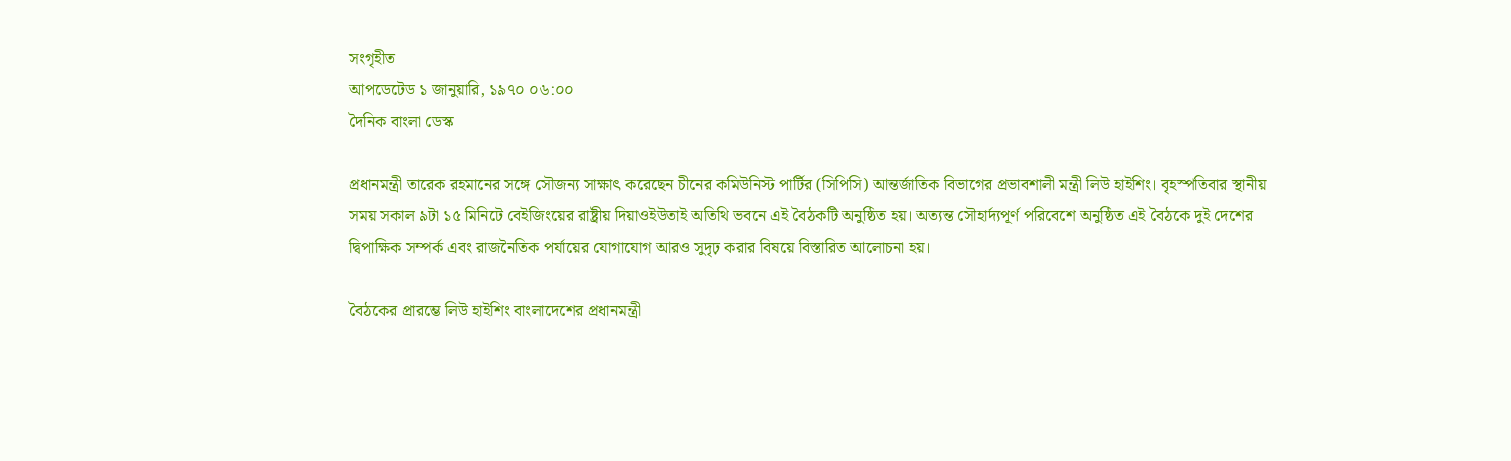সংগৃহীত
আপডেটেড ১ জানুয়ারি, ১৯৭০ ০৬:০০
দৈনিক বাংলা ডেস্ক

প্রধানমন্ত্রী তারেক রহমানের সঙ্গে সৌজন্য সাক্ষাৎ করেছেন চীনের কমিউনিস্ট পার্টির (সিপিসি) আন্তর্জাতিক বিভাগের প্রভাবশালী মন্ত্রী লিউ হাইশিং। বৃহস্পতিবার স্থানীয় সময় সকাল ৯টা ১৫ মিনিটে বেইজিংয়ের রাষ্ট্রীয় দিয়াওইউতাই অতিথি ভবনে এই বৈঠকটি অনুষ্ঠিত হয়। অত্যন্ত সৌহার্দ্যপূর্ণ পরিবেশে অনুষ্ঠিত এই বৈঠকে দুই দেশের দ্বিপাক্ষিক সম্পর্ক এবং রাজনৈতিক পর্যায়ের যোগাযোগ আরও সুদৃঢ় করার বিষয়ে বিস্তারিত আলোচনা হয়।

বৈঠকের প্রারম্ভে লিউ হাইশিং বাংলাদেশের প্রধানমন্ত্রী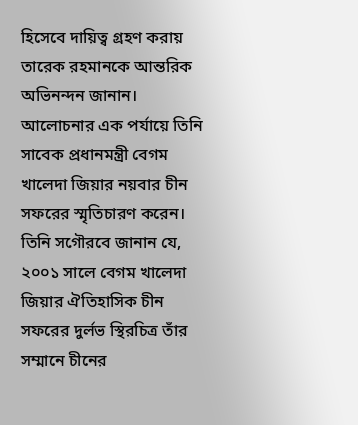হিসেবে দায়িত্ব গ্রহণ করায় তারেক রহমানকে আন্তরিক অভিনন্দন জানান। আলোচনার এক পর্যায়ে তিনি সাবেক প্রধানমন্ত্রী বেগম খালেদা জিয়ার নয়বার চীন সফরের স্মৃতিচারণ করেন। তিনি সগৌরবে জানান যে, ২০০১ সালে বেগম খালেদা জিয়ার ঐতিহাসিক চীন সফরের দুর্লভ স্থিরচিত্র তাঁর সম্মানে চীনের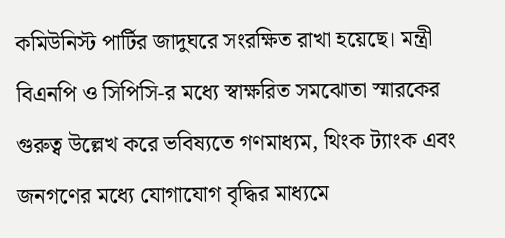কমিউনিস্ট পার্টির জাদুঘরে সংরক্ষিত রাখা হয়েছে। মন্ত্রী বিএনপি ও সিপিসি-র মধ্যে স্বাক্ষরিত সমঝোতা স্মারকের গুরুত্ব উল্লেখ করে ভবিষ্যতে গণমাধ্যম, থিংক ট্যাংক এবং জনগণের মধ্যে যোগাযোগ বৃদ্ধির মাধ্যমে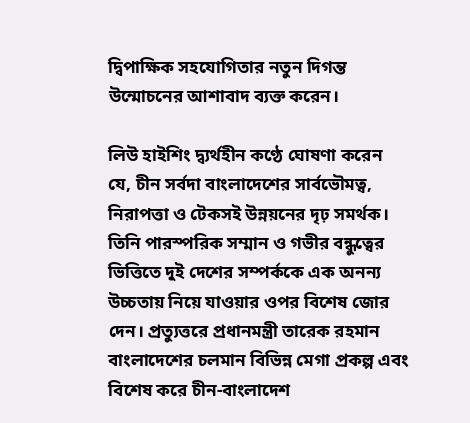দ্বিপাক্ষিক সহযোগিতার নতুন দিগন্ত উন্মোচনের আশাবাদ ব্যক্ত করেন।

লিউ হাইশিং দ্ব্যর্থহীন কণ্ঠে ঘোষণা করেন যে, চীন সর্বদা বাংলাদেশের সার্বভৌমত্ব, নিরাপত্তা ও টেকসই উন্নয়নের দৃঢ় সমর্থক। তিনি পারস্পরিক সম্মান ও গভীর বন্ধুত্বের ভিত্তিতে দুই দেশের সম্পর্ককে এক অনন্য উচ্চতায় নিয়ে যাওয়ার ওপর বিশেষ জোর দেন। প্রত্যুত্তরে প্রধানমন্ত্রী তারেক রহমান বাংলাদেশের চলমান বিভিন্ন মেগা প্রকল্প এবং বিশেষ করে চীন-বাংলাদেশ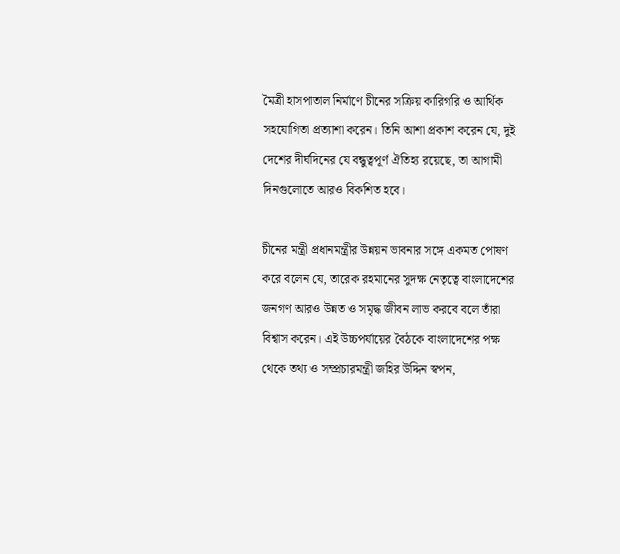মৈত্রী হাসপাতাল নির্মাণে চীনের সক্রিয় কারিগরি ও আর্থিক সহযোগিতা প্রত্যাশা করেন। তিনি আশা প্রকাশ করেন যে, দুই দেশের দীর্ঘদিনের যে বন্ধুত্বপূর্ণ ঐতিহ্য রয়েছে, তা আগামী দিনগুলোতে আরও বিকশিত হবে।

চীনের মন্ত্রী প্রধানমন্ত্রীর উন্নয়ন ভাবনার সঙ্গে একমত পোষণ করে বলেন যে, তারেক রহমানের সুদক্ষ নেতৃত্বে বাংলাদেশের জনগণ আরও উন্নত ও সমৃদ্ধ জীবন লাভ করবে বলে তাঁরা বিশ্বাস করেন। এই উচ্চপর্যায়ের বৈঠকে বাংলাদেশের পক্ষ থেকে তথ্য ও সম্প্রচারমন্ত্রী জহির উদ্দিন স্বপন,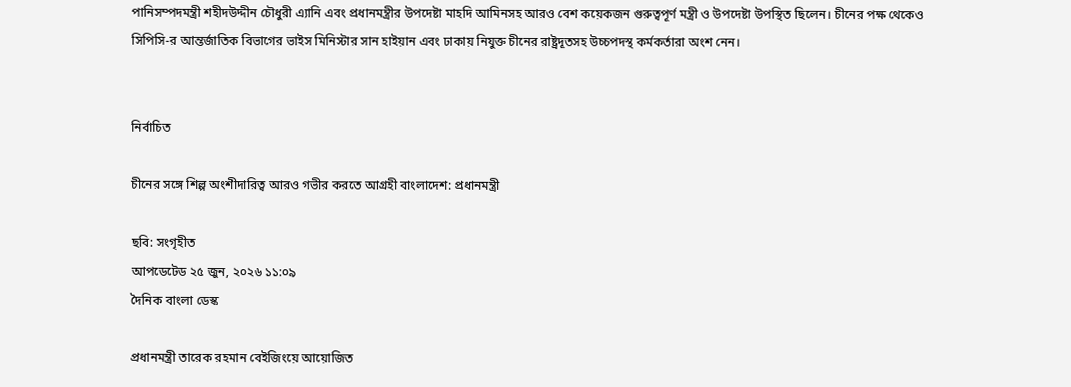পানিসম্পদমন্ত্রী শহীদউদ্দীন চৌধুরী এ্যানি এবং প্রধানমন্ত্রীর উপদেষ্টা মাহদি আমিনসহ আরও বেশ কয়েকজন গুরুত্বপূর্ণ মন্ত্রী ও উপদেষ্টা উপস্থিত ছিলেন। চীনের পক্ষ থেকেও সিপিসি-র আন্তর্জাতিক বিভাগের ভাইস মিনিস্টার সান হাইয়ান এবং ঢাকায় নিযুক্ত চীনের রাষ্ট্রদূতসহ উচ্চপদস্থ কর্মকর্তারা অংশ নেন।


নির্বাচিত

চীনের সঙ্গে শিল্প অংশীদারিত্ব আরও গভীর করতে আগ্রহী বাংলাদেশ: প্রধানমন্ত্রী

ছবি: সংগৃহীত
আপডেটেড ২৫ জুন, ২০২৬ ১১:০৯
দৈনিক বাংলা ডেস্ক

প্রধানমন্ত্রী তারেক রহমান বেইজিংয়ে আয়োজিত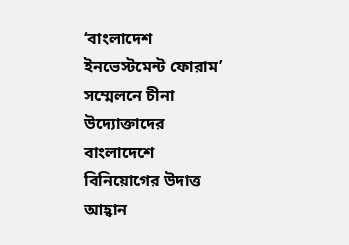‘বাংলাদেশ ইনভেস্টমেন্ট ফোরাম’ সম্মেলনে চীনা উদ্যোক্তাদের বাংলাদেশে বিনিয়োগের উদাত্ত আহ্বান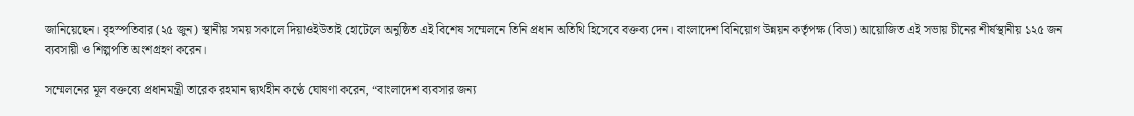জানিয়েছেন। বৃহস্পতিবার (২৫ জুন) স্থানীয় সময় সকালে দিয়াওইউতাই হোটেলে অনুষ্ঠিত এই বিশেষ সম্মেলনে তিনি প্রধান অতিথি হিসেবে বক্তব্য দেন। বাংলাদেশ বিনিয়োগ উন্নয়ন কর্তৃপক্ষ (বিডা) আয়োজিত এই সভায় চীনের শীর্ষস্থানীয় ১২৫ জন ব্যবসায়ী ও শিল্পপতি অংশগ্রহণ করেন।

সম্মেলনের মূল বক্তব্যে প্রধানমন্ত্রী তারেক রহমান দ্ব্যর্থহীন কণ্ঠে ঘোষণা করেন, “বাংলাদেশ ব্যবসার জন্য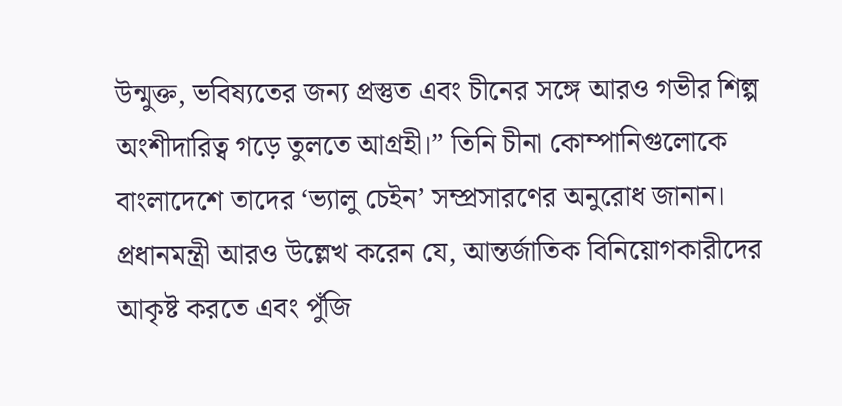উন্মুক্ত, ভবিষ্যতের জন্য প্রস্তুত এবং চীনের সঙ্গে আরও গভীর শিল্প অংশীদারিত্ব গড়ে তুলতে আগ্রহী।” তিনি চীনা কোম্পানিগুলোকে বাংলাদেশে তাদের ‘ভ্যালু চেইন’ সম্প্রসারণের অনুরোধ জানান। প্রধানমন্ত্রী আরও উল্লেখ করেন যে, আন্তর্জাতিক বিনিয়োগকারীদের আকৃষ্ট করতে এবং পুঁজি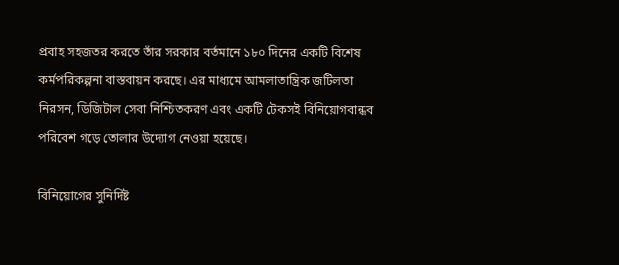প্রবাহ সহজতর করতে তাঁর সরকার বর্তমানে ১৮০ দিনের একটি বিশেষ কর্মপরিকল্পনা বাস্তবায়ন করছে। এর মাধ্যমে আমলাতান্ত্রিক জটিলতা নিরসন, ডিজিটাল সেবা নিশ্চিতকরণ এবং একটি টেকসই বিনিয়োগবান্ধব পরিবেশ গড়ে তোলার উদ্যোগ নেওয়া হয়েছে।

বিনিয়োগের সুনির্দিষ্ট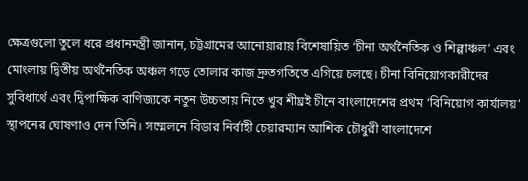ক্ষেত্রগুলো তুলে ধরে প্রধানমন্ত্রী জানান, চট্টগ্রামের আনোয়ারায় বিশেষায়িত ‘চীনা অর্থনৈতিক ও শিল্পাঞ্চল’ এবং মোংলায় দ্বিতীয় অর্থনৈতিক অঞ্চল গড়ে তোলার কাজ দ্রুতগতিতে এগিয়ে চলছে। চীনা বিনিয়োগকারীদের সুবিধার্থে এবং দ্বিপাক্ষিক বাণিজ্যকে নতুন উচ্চতায় নিতে খুব শীঘ্রই চীনে বাংলাদেশের প্রথম ‘বিনিয়োগ কার্যালয়’ স্থাপনের ঘোষণাও দেন তিনি। সম্মেলনে বিডার নির্বাহী চেয়ারম্যান আশিক চৌধুরী বাংলাদেশে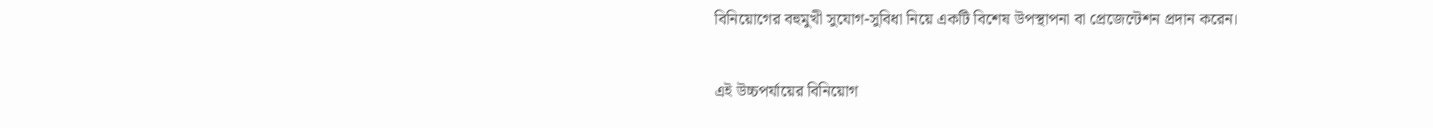বিনিয়োগের বহুমুখী সুযোগ-সুবিধা নিয়ে একটি বিশেষ উপস্থাপনা বা প্রেজেন্টেশন প্রদান করেন।

এই উচ্চপর্যায়ের বিনিয়োগ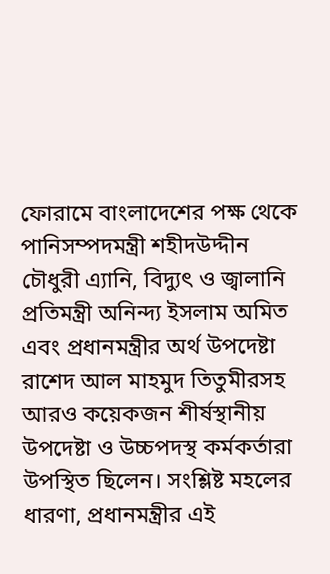ফোরামে বাংলাদেশের পক্ষ থেকে পানিসম্পদমন্ত্রী শহীদউদ্দীন চৌধুরী এ্যানি, বিদ্যুৎ ও জ্বালানি প্রতিমন্ত্রী অনিন্দ্য ইসলাম অমিত এবং প্রধানমন্ত্রীর অর্থ উপদেষ্টা রাশেদ আল মাহমুদ তিতুমীরসহ আরও কয়েকজন শীর্ষস্থানীয় উপদেষ্টা ও উচ্চপদস্থ কর্মকর্তারা উপস্থিত ছিলেন। সংশ্লিষ্ট মহলের ধারণা, প্রধানমন্ত্রীর এই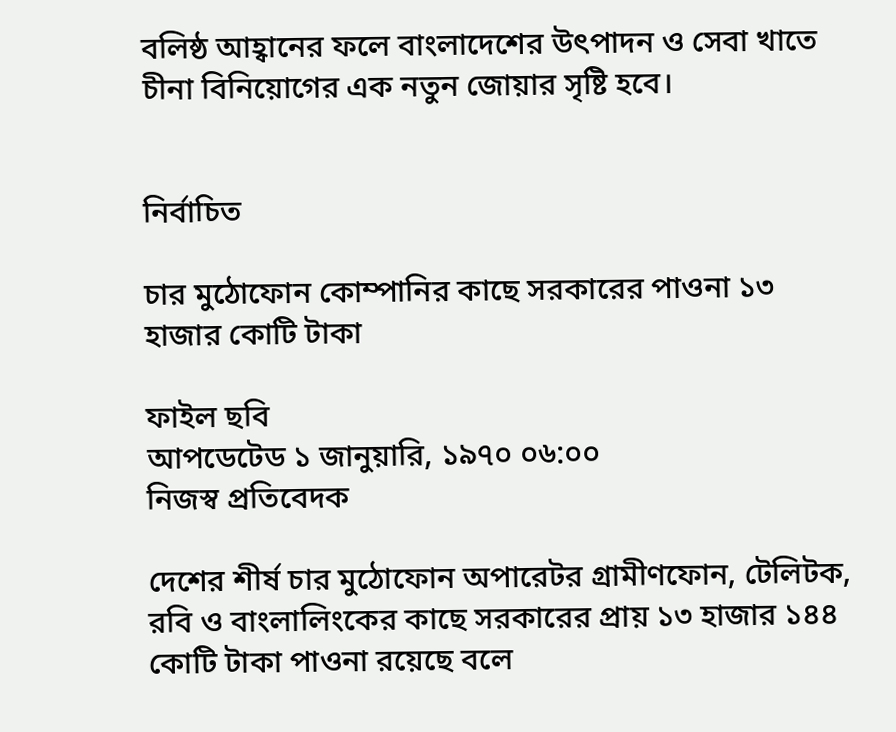বলিষ্ঠ আহ্বানের ফলে বাংলাদেশের উৎপাদন ও সেবা খাতে চীনা বিনিয়োগের এক নতুন জোয়ার সৃষ্টি হবে।


নির্বাচিত

চার মুঠোফোন কোম্পানির কাছে সরকারের পাওনা ১৩ হাজার কোটি টাকা

ফাইল ছবি
আপডেটেড ১ জানুয়ারি, ১৯৭০ ০৬:০০
নিজস্ব প্রতিবেদক

দেশের শীর্ষ চার মুঠোফোন অপারেটর গ্রামীণফোন, টেলিটক, রবি ও বাংলালিংকের কাছে সরকারের প্রায় ১৩ হাজার ১৪৪ কোটি টাকা পাওনা রয়েছে বলে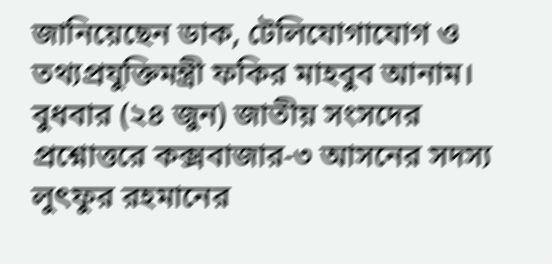জানিয়েছেন ডাক, টেলিযোগাযোগ ও তথ্যপ্রযুক্তিমন্ত্রী ফকির মাহবুব আনাম। বুধবার (২৪ জুন) জাতীয় সংসদের প্রশ্নোত্তরে কক্সবাজার-৩ আসনের সদস্য লুৎফুর রহমানের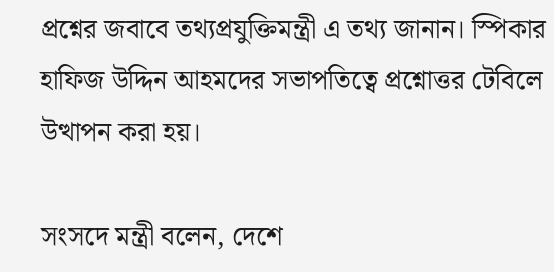প্রশ্নের জবাবে তথ্যপ্রযুক্তিমন্ত্রী এ তথ্য জানান। স্পিকার হাফিজ উদ্দিন আহমদের সভাপতিত্বে প্রশ্নোত্তর টেবিলে উত্থাপন করা হয়।

সংসদে মন্ত্রী বলেন, দেশে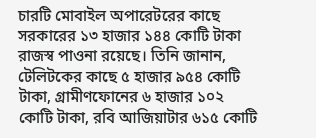চারটি মোবাইল অপারেটরের কাছে সরকারের ১৩ হাজার ১৪৪ কোটি টাকা রাজস্ব পাওনা রয়েছে। তিনি জানান, টেলিটকের কাছে ৫ হাজার ৯৫৪ কোটি টাকা, গ্রামীণফোনের ৬ হাজার ১০২ কোটি টাকা, রবি আজিয়াটার ৬১৫ কোটি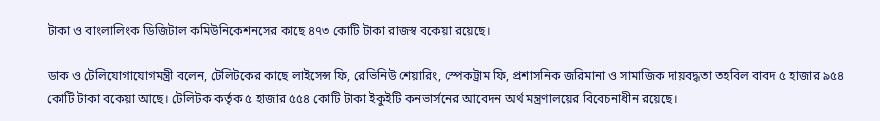টাকা ও বাংলালিংক ডিজিটাল কমিউনিকেশনসের কাছে ৪৭৩ কোটি টাকা রাজস্ব বকেয়া রয়েছে।

ডাক ও টেলিযোগাযোগমন্ত্রী বলেন, টেলিটকের কাছে লাইসেন্স ফি, রেভিনিউ শেয়ারিং, স্পেকট্রাম ফি, প্রশাসনিক জরিমানা ও সামাজিক দায়বদ্ধতা তহবিল বাবদ ৫ হাজার ৯৫৪ কোটি টাকা বকেয়া আছে। টেলিটক কর্তৃক ৫ হাজার ৫৫৪ কোটি টাকা ইকুইটি কনভার্সনের আবেদন অর্থ মন্ত্রণালয়ের বিবেচনাধীন রয়েছে।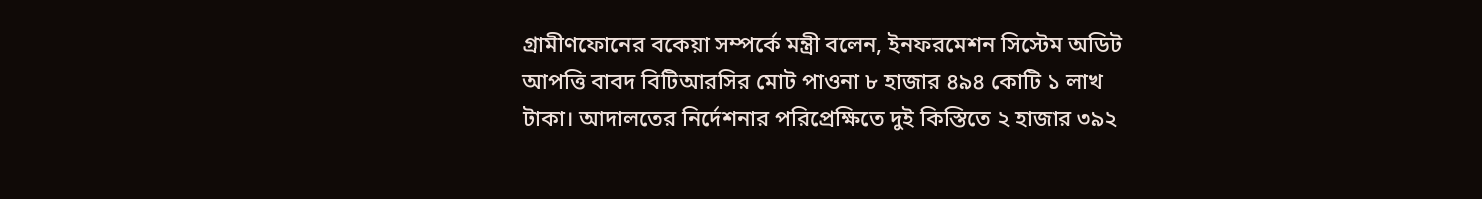গ্রামীণফোনের বকেয়া সম্পর্কে মন্ত্রী বলেন, ইনফরমেশন সিস্টেম অডিট আপত্তি বাবদ বিটিআরসির মোট পাওনা ৮ হাজার ৪৯৪ কোটি ১ লাখ টাকা। আদালতের নির্দেশনার পরিপ্রেক্ষিতে দুই কিস্তিতে ২ হাজার ৩৯২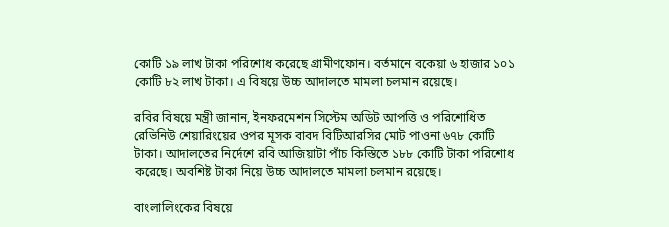কোটি ১৯ লাখ টাকা পরিশোধ করেছে গ্রামীণফোন। বর্তমানে বকেয়া ৬ হাজার ১০১ কোটি ৮২ লাখ টাকা। এ বিষয়ে উচ্চ আদালতে মামলা চলমান রয়েছে।

রবির বিষয়ে মন্ত্রী জানান, ইনফরমেশন সিস্টেম অডিট আপত্তি ও পরিশোধিত রেভিনিউ শেয়ারিংয়ের ওপর মূসক বাবদ বিটিআরসির মোট পাওনা ৬৭৮ কোটি টাকা। আদালতের নির্দেশে রবি আজিয়াটা পাঁচ কিস্তিতে ১৮৮ কোটি টাকা পরিশোধ করেছে। অবশিষ্ট টাকা নিয়ে উচ্চ আদালতে মামলা চলমান রয়েছে।

বাংলালিংকের বিষয়ে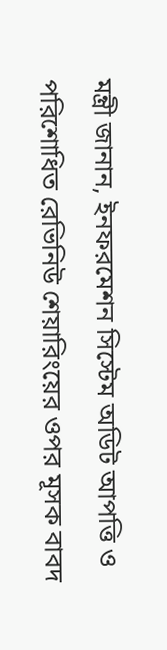মন্ত্রী জানান, ইনফরমেশন সিস্টেম অডিট আপত্তি ও পরিশোধিত রেভিনিউ শেয়ারিংয়ের ওপর মূসক বাবদ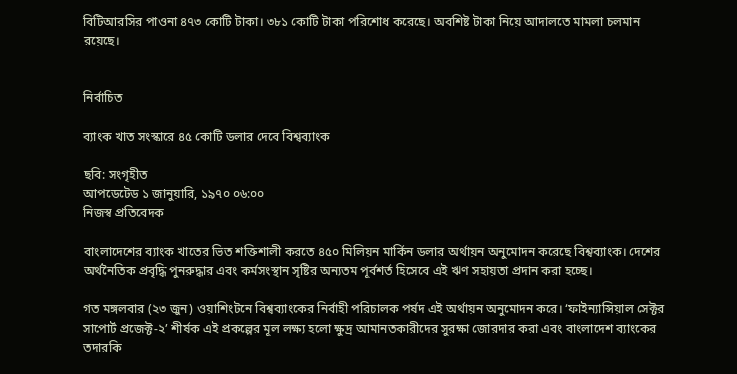বিটিআরসির পাওনা ৪৭৩ কোটি টাকা। ৩৮১ কোটি টাকা পরিশোধ করেছে। অবশিষ্ট টাকা নিয়ে আদালতে মামলা চলমান রয়েছে।


নির্বাচিত

ব্যাংক খাত সংস্কারে ৪৫ কোটি ডলার দেবে বিশ্বব্যাংক

ছবি: সংগৃহীত
আপডেটেড ১ জানুয়ারি, ১৯৭০ ০৬:০০
নিজস্ব প্রতিবেদক

বাংলাদেশের ব্যাংক খাতের ভিত শক্তিশালী করতে ৪৫০ মিলিয়ন মার্কিন ডলার অর্থায়ন অনুমোদন করেছে বিশ্বব্যাংক। দেশের অর্থনৈতিক প্রবৃদ্ধি পুনরুদ্ধার এবং কর্মসংস্থান সৃষ্টির অন্যতম পূর্বশর্ত হিসেবে এই ঋণ সহায়তা প্রদান করা হচ্ছে।

গত মঙ্গলবার (২৩ জুন) ওয়াশিংটনে বিশ্বব্যাংকের নির্বাহী পরিচালক পর্ষদ এই অর্থায়ন অনুমোদন করে। ‘ফাইন্যান্সিয়াল সেক্টর সাপোর্ট প্রজেক্ট-২’ শীর্ষক এই প্রকল্পের মূল লক্ষ্য হলো ক্ষুদ্র আমানতকারীদের সুরক্ষা জোরদার করা এবং বাংলাদেশ ব্যাংকের তদারকি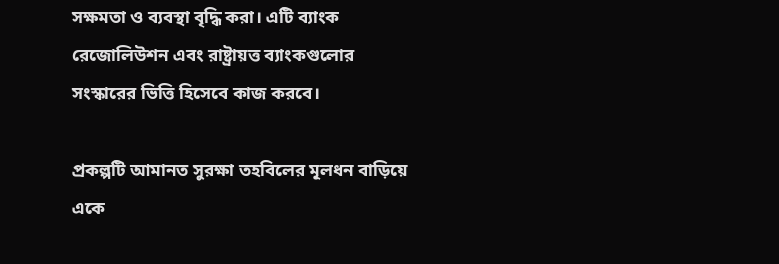সক্ষমতা ও ব্যবস্থা বৃদ্ধি করা। এটি ব্যাংক রেজোলিউশন এবং রাষ্ট্রায়ত্ত ব্যাংকগুলোর সংস্কারের ভিত্তি হিসেবে কাজ করবে।

প্রকল্পটি আমানত সুরক্ষা তহবিলের মূলধন বাড়িয়ে একে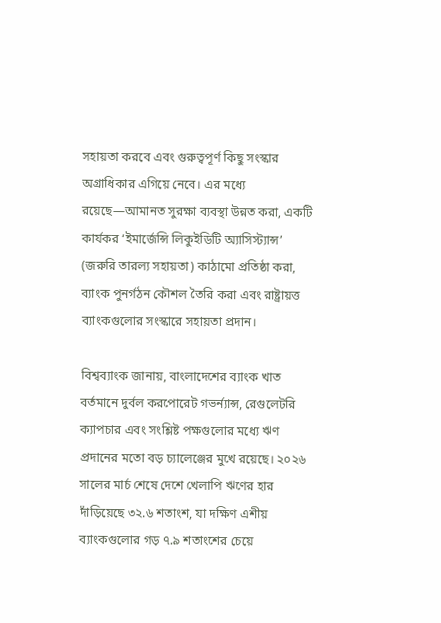সহায়তা করবে এবং গুরুত্বপূর্ণ কিছু সংস্কার অগ্রাধিকার এগিয়ে নেবে। এর মধ্যে রয়েছে—আমানত সুরক্ষা ব্যবস্থা উন্নত করা, একটি কার্যকর ‘ইমার্জেন্সি লিকুইডিটি অ্যাসিস্ট্যান্স’ (জরুরি তারল্য সহায়তা) কাঠামো প্রতিষ্ঠা করা, ব্যাংক পুনর্গঠন কৌশল তৈরি করা এবং রাষ্ট্রায়ত্ত ব্যাংকগুলোর সংস্কারে সহায়তা প্রদান।

বিশ্বব্যাংক জানায়, বাংলাদেশের ব্যাংক খাত বর্তমানে দুর্বল করপোরেট গভর্ন্যান্স, রেগুলেটরি ক্যাপচার এবং সংশ্লিষ্ট পক্ষগুলোর মধ্যে ঋণ প্রদানের মতো বড় চ্যালেঞ্জের মুখে রয়েছে। ২০২৬ সালের মার্চ শেষে দেশে খেলাপি ঋণের হার দাঁড়িয়েছে ৩২.৬ শতাংশ, যা দক্ষিণ এশীয় ব্যাংকগুলোর গড় ৭.৯ শতাংশের চেয়ে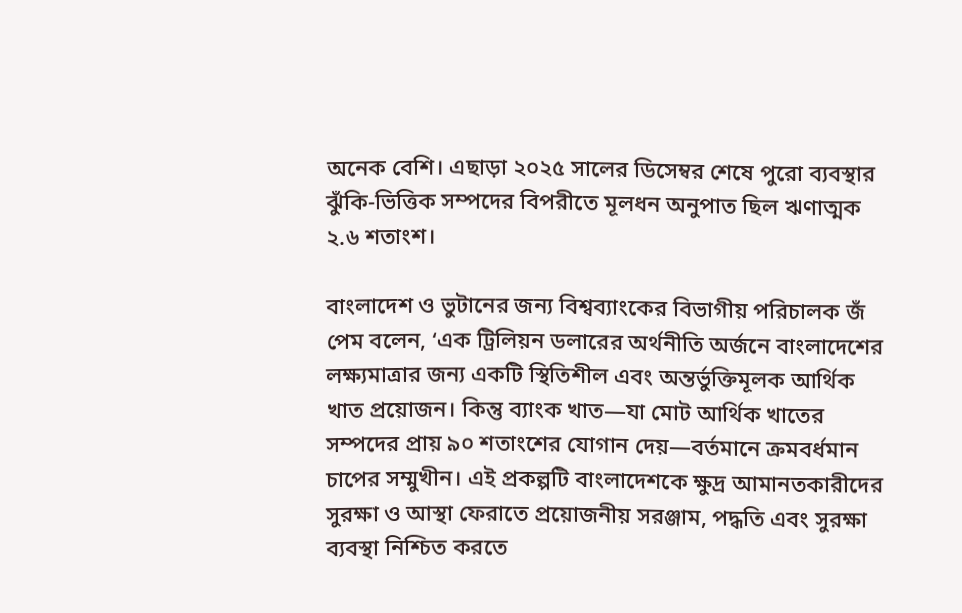অনেক বেশি। এছাড়া ২০২৫ সালের ডিসেম্বর শেষে পুরো ব্যবস্থার ঝুঁকি-ভিত্তিক সম্পদের বিপরীতে মূলধন অনুপাত ছিল ঋণাত্মক ২.৬ শতাংশ।

বাংলাদেশ ও ভুটানের জন্য বিশ্বব্যাংকের বিভাগীয় পরিচালক জঁ পেম বলেন, ‘এক ট্রিলিয়ন ডলারের অর্থনীতি অর্জনে বাংলাদেশের লক্ষ্যমাত্রার জন্য একটি স্থিতিশীল এবং অন্তর্ভুক্তিমূলক আর্থিক খাত প্রয়োজন। কিন্তু ব্যাংক খাত—যা মোট আর্থিক খাতের সম্পদের প্রায় ৯০ শতাংশের যোগান দেয়—বর্তমানে ক্রমবর্ধমান চাপের সম্মুখীন। এই প্রকল্পটি বাংলাদেশকে ক্ষুদ্র আমানতকারীদের সুরক্ষা ও আস্থা ফেরাতে প্রয়োজনীয় সরঞ্জাম, পদ্ধতি এবং সুরক্ষা ব্যবস্থা নিশ্চিত করতে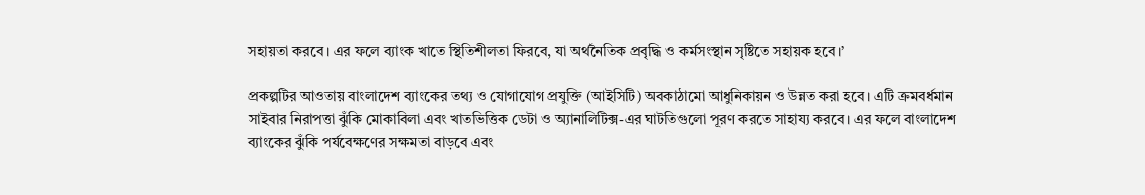সহায়তা করবে। এর ফলে ব্যাংক খাতে স্থিতিশীলতা ফিরবে, যা অর্থনৈতিক প্রবৃদ্ধি ও কর্মসংস্থান সৃষ্টিতে সহায়ক হবে।’

প্রকল্পটির আওতায় বাংলাদেশ ব্যাংকের তথ্য ও যোগাযোগ প্রযুক্তি (আইসিটি) অবকাঠামো আধুনিকায়ন ও উন্নত করা হবে। এটি ক্রমবর্ধমান সাইবার নিরাপত্তা ঝুঁকি মোকাবিলা এবং খাতভিত্তিক ডেটা ও অ্যানালিটিক্স-এর ঘাটতিগুলো পূরণ করতে সাহায্য করবে। এর ফলে বাংলাদেশ ব্যাংকের ঝুঁকি পর্যবেক্ষণের সক্ষমতা বাড়বে এবং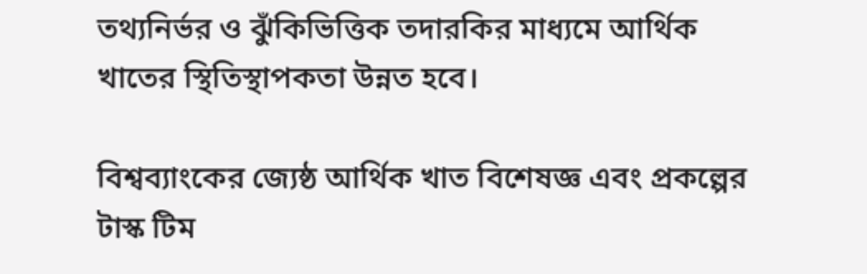তথ্যনির্ভর ও ঝুঁকিভিত্তিক তদারকির মাধ্যমে আর্থিক খাতের স্থিতিস্থাপকতা উন্নত হবে।

বিশ্বব্যাংকের জ্যেষ্ঠ আর্থিক খাত বিশেষজ্ঞ এবং প্রকল্পের টাস্ক টিম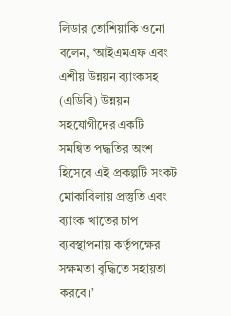লিডার তোশিয়াকি ওনো বলেন, ‘আইএমএফ এবং এশীয় উন্নয়ন ব্যাংকসহ (এডিবি) উন্নয়ন সহযোগীদের একটি সমন্বিত পদ্ধতির অংশ হিসেবে এই প্রকল্পটি সংকট মোকাবিলায় প্রস্তুতি এবং ব্যাংক খাতের চাপ ব্যবস্থাপনায় কর্তৃপক্ষের সক্ষমতা বৃদ্ধিতে সহায়তা করবে।’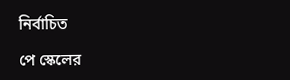নির্বাচিত

পে স্কেলের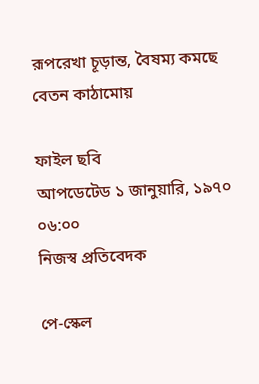রূপরেখা চূড়ান্ত, বৈষম্য কমছে বেতন কাঠামোয়

ফাইল ছবি
আপডেটেড ১ জানুয়ারি, ১৯৭০ ০৬:০০
নিজস্ব প্রতিবেদক

পে-স্কেল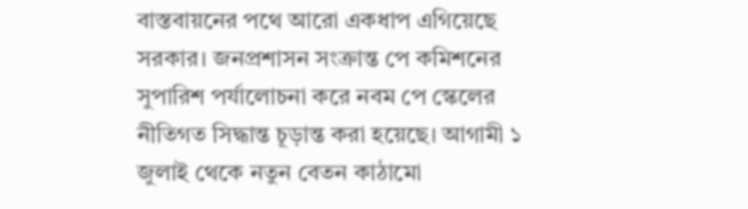বাস্তবায়নের পথে আরো একধাপ এগিয়েছে সরকার। জনপ্রশাসন সংক্রান্ত পে কমিশনের সুপারিশ পর্যালোচনা করে নবম পে স্কেলের নীতিগত সিদ্ধান্ত চূড়ান্ত করা হয়েছে। আগামী ১ জুলাই থেকে নতুন বেতন কাঠামো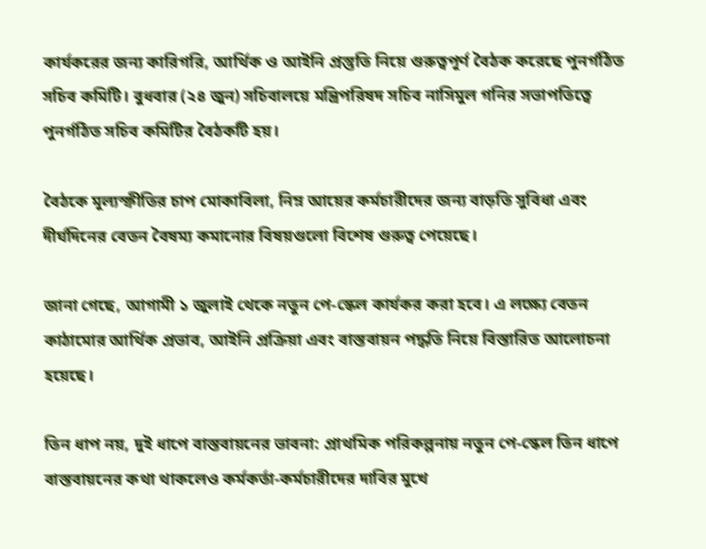কার্যকরের জন্য কারিগরি, আর্থিক ও আইনি প্রস্তুতি নিয়ে গুরুত্বপূর্ণ বৈঠক করেছে পুনর্গঠিত সচিব কমিটি। বুধবার (২৪ জুন) সচিবালয়ে মন্ত্রিপরিষদ সচিব নাসিমুল গনির সভাপতিত্বে পুনর্গঠিত সচিব কমিটির বৈঠকটি হয়।

বৈঠকে মূল্যস্ফীতির চাপ মোকাবিলা, নিম্ন আয়ের কর্মচারীদের জন্য বাড়তি সুবিধা এবং দীর্ঘদিনের বেতন বৈষম্য কমানোর বিষয়গুলো বিশেষ গুরুত্ব পেয়েছে।

জানা গেছে, আগামী ১ জুলাই থেকে নতুন পে-স্কেল কার্যকর করা হবে। এ লক্ষ্যে বেতন কাঠামোর আর্থিক প্রভাব, আইনি প্রক্রিয়া এবং বাস্তবায়ন পদ্ধতি নিয়ে বিস্তারিত আলোচনা হয়েছে।

তিন ধাপ নয়, দুই ধাপে বাস্তবায়নের ভাবনা: প্রাথমিক পরিকল্পনায় নতুন পে-স্কেল তিন ধাপে বাস্তবায়নের কথা থাকলেও কর্মকর্তা-কর্মচারীদের দাবির মুখে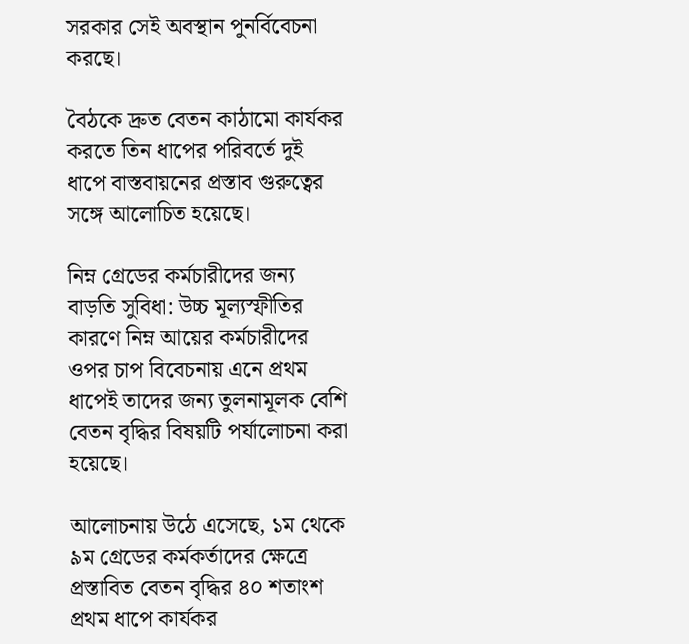সরকার সেই অবস্থান পুনর্বিবেচনা করছে।

বৈঠকে দ্রুত বেতন কাঠামো কার্যকর করতে তিন ধাপের পরিবর্তে দুই ধাপে বাস্তবায়নের প্রস্তাব গুরুত্বের সঙ্গে আলোচিত হয়েছে।

নিম্ন গ্রেডের কর্মচারীদের জন্য বাড়তি সুবিধা: উচ্চ মূল্যস্ফীতির কারণে নিম্ন আয়ের কর্মচারীদের ওপর চাপ বিবেচনায় এনে প্রথম ধাপেই তাদের জন্য তুলনামূলক বেশি বেতন বৃদ্ধির বিষয়টি পর্যালোচনা করা হয়েছে।

আলোচনায় উঠে এসেছে, ১ম থেকে ৯ম গ্রেডের কর্মকর্তাদের ক্ষেত্রে প্রস্তাবিত বেতন বৃদ্ধির ৪০ শতাংশ প্রথম ধাপে কার্যকর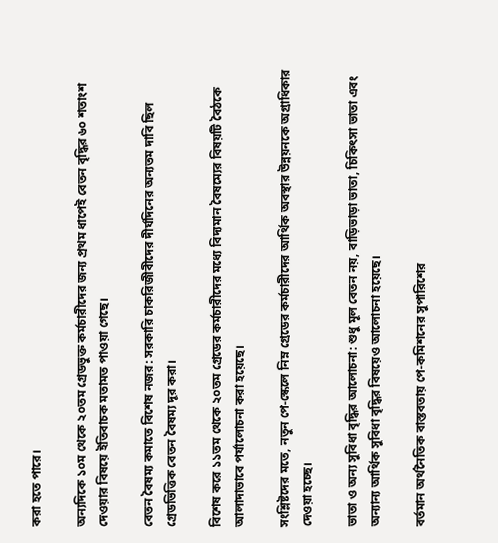করা হতে পারে।

অন্যদিকে ১০ম থেকে ২০তম গ্রেডভুক্ত কর্মচারীদের জন্য প্রথম ধাপেই বেতন বৃদ্ধির ৬০ শতাংশ দেওয়ার বিষয়ে ইতিবাচক মতামত পাওয়া গেছে।

বেতন বৈষম্য কমাতে বিশেষ নজর: সরকারি চাকরিজীবীদের দীর্ঘদিনের অন্যতম দাবি ছিল গ্রেডভিত্তিক বেতন বৈষম্য দূর করা।

বিশেষ করে ১১তম থেকে ২০তম গ্রেডের কর্মচারীদের মধ্যে বিদ্যমান বৈষম্যের বিষয়টি বৈঠকে আলাদাভাবে পর্যালোচনা করা হয়েছে।

সংশ্লিষ্টদের মতে, নতুন পে-স্কেলে নিম্ন গ্রেডের কর্মচারীদের আর্থিক অবস্থার উন্নয়নকে অগ্রাধিকার দেওয়া হচ্ছে।

ভাতা ও অন্য সুবিধা বৃদ্ধির আলোচনা: শুধু মূল বেতন নয়, বাড়িভাড়া ভাতা, চিকিৎসা ভাতা এবং অন্যান্য আর্থিক সুবিধা বৃদ্ধির বিষয়েও আলোচনা হয়েছে।

বর্তমান অর্থনৈতিক বাস্তবতায় পে-কমিশনের সুপারিশের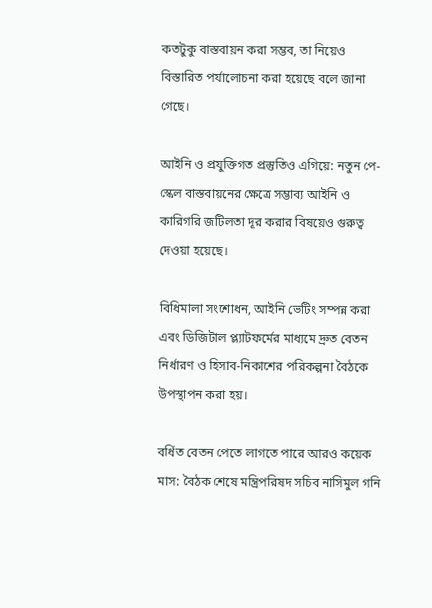কতটুকু বাস্তবায়ন করা সম্ভব, তা নিয়েও বিস্তারিত পর্যালোচনা করা হয়েছে বলে জানা গেছে।

আইনি ও প্রযুক্তিগত প্রস্তুতিও এগিয়ে: নতুন পে-স্কেল বাস্তবায়নের ক্ষেত্রে সম্ভাব্য আইনি ও কারিগরি জটিলতা দূর করার বিষয়েও গুরুত্ব দেওয়া হয়েছে।

বিধিমালা সংশোধন, আইনি ভেটিং সম্পন্ন করা এবং ডিজিটাল প্ল্যাটফর্মের মাধ্যমে দ্রুত বেতন নির্ধারণ ও হিসাব-নিকাশের পরিকল্পনা বৈঠকে উপস্থাপন করা হয়।

বর্ধিত বেতন পেতে লাগতে পারে আরও কয়েক মাস: বৈঠক শেষে মন্ত্রিপরিষদ সচিব নাসিমুল গনি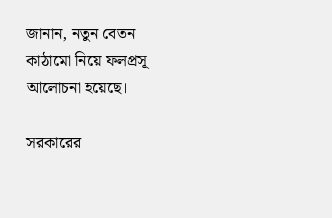জানান, নতুন বেতন কাঠামো নিয়ে ফলপ্রসূ আলোচনা হয়েছে।

সরকারের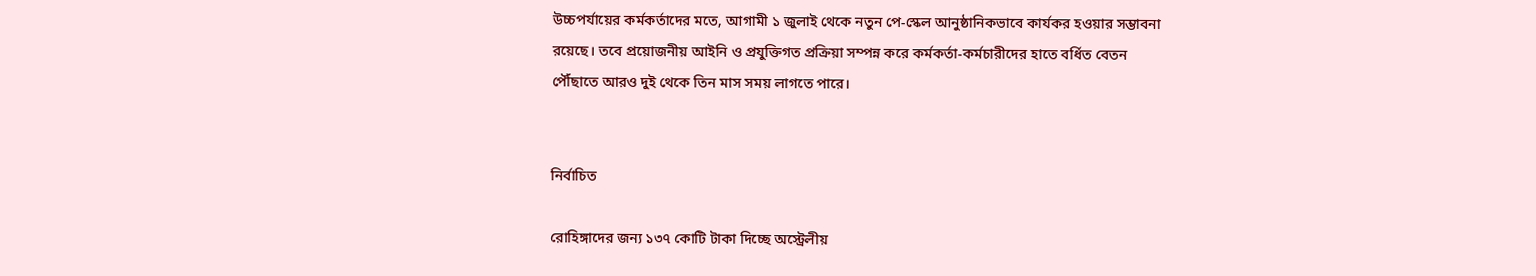উচ্চপর্যায়ের কর্মকর্তাদের মতে, আগামী ১ জুলাই থেকে নতুন পে-স্কেল আনুষ্ঠানিকভাবে কার্যকর হওয়ার সম্ভাবনা রয়েছে। তবে প্রয়োজনীয় আইনি ও প্রযুক্তিগত প্রক্রিয়া সম্পন্ন করে কর্মকর্তা-কর্মচারীদের হাতে বর্ধিত বেতন পৌঁছাতে আরও দুই থেকে তিন মাস সময় লাগতে পারে।


নির্বাচিত

রোহিঙ্গাদের জন্য ১৩৭ কোটি টাকা দিচ্ছে অস্ট্রেলীয়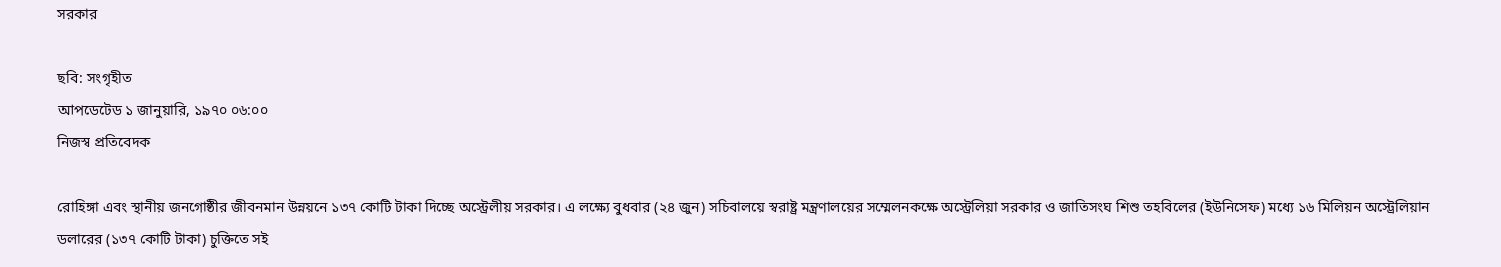সরকার

ছবি: সংগৃহীত
আপডেটেড ১ জানুয়ারি, ১৯৭০ ০৬:০০
নিজস্ব প্রতিবেদক

রোহিঙ্গা এবং স্থানীয় জনগোষ্ঠীর জীবনমান উন্নয়নে ১৩৭ কোটি টাকা দিচ্ছে অস্ট্রেলীয় সরকার। এ লক্ষ্যে বুধবার (২৪ জুন) সচিবালয়ে স্বরাষ্ট্র মন্ত্রণালয়ের সম্মেলনকক্ষে অস্ট্রেলিয়া সরকার ও জাতিসংঘ শিশু তহবিলের (ইউনিসেফ) মধ্যে ১৬ মিলিয়ন অস্ট্রেলিয়ান ডলারের (১৩৭ কোটি টাকা) চুক্তিতে সই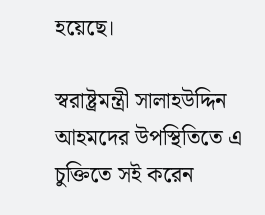হয়েছে।

স্বরাষ্ট্রমন্ত্রী সালাহউদ্দিন আহমদের উপস্থিতিতে এ চুক্তিতে সই করেন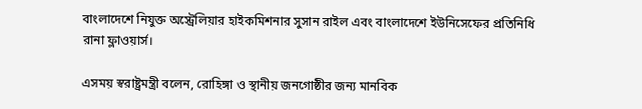বাংলাদেশে নিযুক্ত অস্ট্রেলিয়ার হাইকমিশনার সুসান রাইল এবং বাংলাদেশে ইউনিসেফের প্রতিনিধি রানা ফ্লাওয়ার্স।

এসময় স্বরাষ্ট্রমন্ত্রী বলেন, রোহিঙ্গা ও স্থানীয় জনগোষ্ঠীর জন্য মানবিক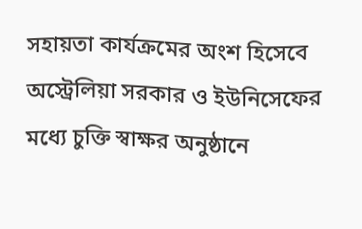সহায়তা কার্যক্রমের অংশ হিসেবে অস্ট্রেলিয়া সরকার ও ইউনিসেফের মধ্যে চুক্তি স্বাক্ষর অনুষ্ঠানে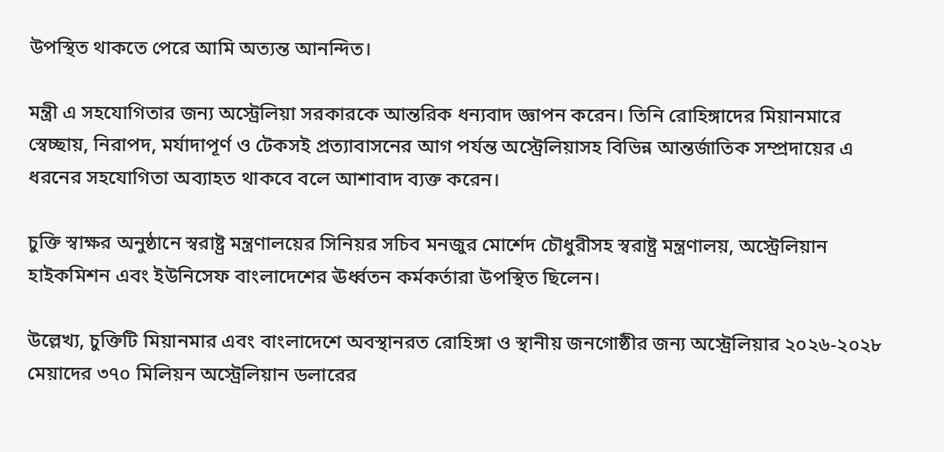উপস্থিত থাকতে পেরে আমি অত্যন্ত আনন্দিত।

মন্ত্রী এ সহযোগিতার জন্য অস্ট্রেলিয়া সরকারকে আন্তরিক ধন্যবাদ জ্ঞাপন করেন। তিনি রোহিঙ্গাদের মিয়ানমারে স্বেচ্ছায়, নিরাপদ, মর্যাদাপূর্ণ ও টেকসই প্রত্যাবাসনের আগ পর্যন্ত অস্ট্রেলিয়াসহ বিভিন্ন আন্তর্জাতিক সম্প্রদায়ের এ ধরনের সহযোগিতা অব্যাহত থাকবে বলে আশাবাদ ব্যক্ত করেন।

চুক্তি স্বাক্ষর অনুষ্ঠানে স্বরাষ্ট্র মন্ত্রণালয়ের সিনিয়র সচিব মনজুর মোর্শেদ চৌধুরীসহ স্বরাষ্ট্র মন্ত্রণালয়, অস্ট্রেলিয়ান হাইকমিশন এবং ইউনিসেফ বাংলাদেশের ঊর্ধ্বতন কর্মকর্তারা উপস্থিত ছিলেন।

উল্লেখ্য, চুক্তিটি মিয়ানমার এবং বাংলাদেশে অবস্থানরত রোহিঙ্গা ও স্থানীয় জনগোষ্ঠীর জন্য অস্ট্রেলিয়ার ২০২৬-২০২৮ মেয়াদের ৩৭০ মিলিয়ন অস্ট্রেলিয়ান ডলারের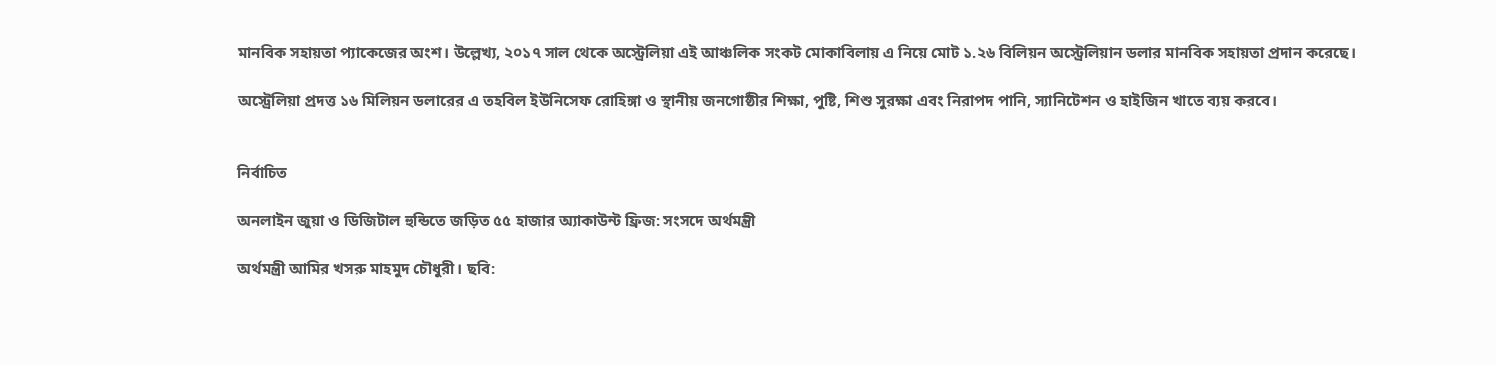মানবিক সহায়তা প্যাকেজের অংশ। উল্লেখ্য, ২০১৭ সাল থেকে অস্ট্রেলিয়া এই আঞ্চলিক সংকট মোকাবিলায় এ নিয়ে মোট ১.২৬ বিলিয়ন অস্ট্রেলিয়ান ডলার মানবিক সহায়তা প্রদান করেছে।

অস্ট্রেলিয়া প্রদত্ত ১৬ মিলিয়ন ডলারের এ তহবিল ইউনিসেফ রোহিঙ্গা ও স্থানীয় জনগোষ্ঠীর শিক্ষা, পুষ্টি, শিশু সুরক্ষা এবং নিরাপদ পানি, স্যানিটেশন ও হাইজিন খাতে ব্যয় করবে।


নির্বাচিত

অনলাইন জুয়া ও ডিজিটাল হুন্ডিতে জড়িত ৫৫ হাজার অ্যাকাউন্ট ফ্রিজ: সংসদে অর্থমন্ত্রী

অর্থমন্ত্রী আমির খসরু মাহমুদ চৌধুরী। ছবি: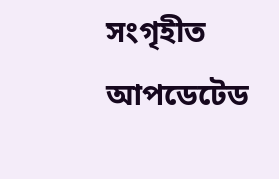সংগৃহীত
আপডেটেড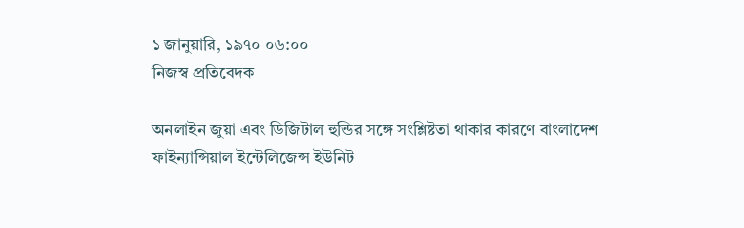১ জানুয়ারি, ১৯৭০ ০৬:০০
নিজস্ব প্রতিবেদক

অনলাইন জুয়া এবং ডিজিটাল হুন্ডির সঙ্গে সংশ্লিষ্টতা থাকার কারণে বাংলাদেশ ফাইন্যান্সিয়াল ইন্টেলিজেন্স ইউনিট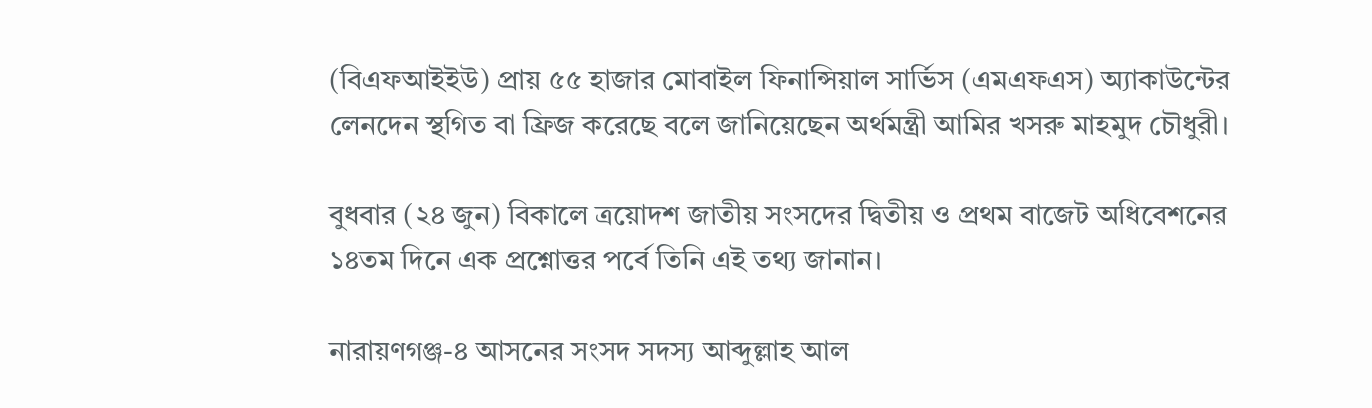(বিএফআইইউ) প্রায় ৫৫ হাজার মোবাইল ফিনান্সিয়াল সার্ভিস (এমএফএস) অ্যাকাউন্টের লেনদেন স্থগিত বা ফ্রিজ করেছে বলে জানিয়েছেন অর্থমন্ত্রী আমির খসরু মাহমুদ চৌধুরী।

বুধবার (২৪ জুন) বিকালে ত্রয়োদশ জাতীয় সংসদের দ্বিতীয় ও প্রথম বাজেট অধিবেশনের ১৪তম দিনে এক প্রশ্নোত্তর পর্বে তিনি এই তথ্য জানান।

নারায়ণগঞ্জ-৪ আসনের সংসদ সদস্য আব্দুল্লাহ আল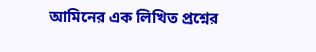আমিনের এক লিখিত প্রশ্নের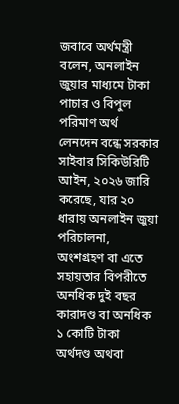জবাবে অর্থমন্ত্রী বলেন, অনলাইন জুয়ার মাধ্যমে টাকা পাচার ও বিপুল পরিমাণ অর্থ লেনদেন বন্ধে সরকার সাইবার সিকিউরিটি আইন, ২০২৬ জারি করেছে, যার ২০ ধারায় অনলাইন জুয়া পরিচালনা, অংশগ্রহণ বা এতে সহায়তার বিপরীতে অনধিক দুই বছর কারাদণ্ড বা অনধিক ১ কোটি টাকা অর্থদণ্ড অথবা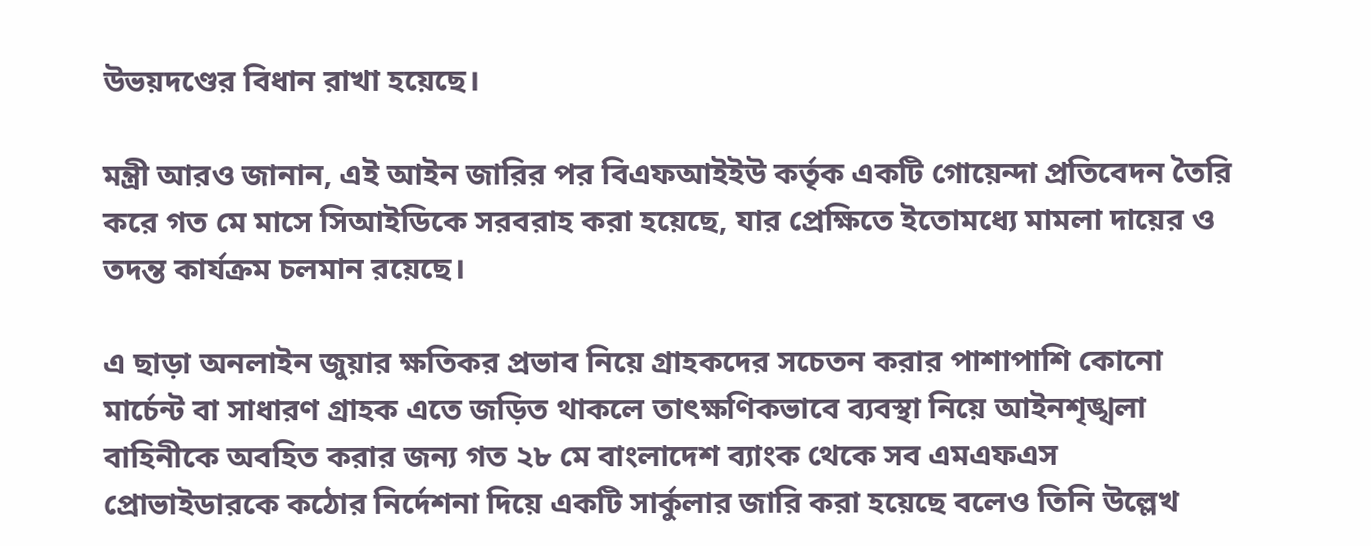উভয়দণ্ডের বিধান রাখা হয়েছে।

মন্ত্রী আরও জানান, এই আইন জারির পর বিএফআইইউ কর্তৃক একটি গোয়েন্দা প্রতিবেদন তৈরি করে গত মে মাসে সিআইডিকে সরবরাহ করা হয়েছে, যার প্রেক্ষিতে ইতোমধ্যে মামলা দায়ের ও তদন্ত কার্যক্রম চলমান রয়েছে।

এ ছাড়া অনলাইন জুয়ার ক্ষতিকর প্রভাব নিয়ে গ্রাহকদের সচেতন করার পাশাপাশি কোনো মার্চেন্ট বা সাধারণ গ্রাহক এতে জড়িত থাকলে তাৎক্ষণিকভাবে ব্যবস্থা নিয়ে আইনশৃঙ্খলা বাহিনীকে অবহিত করার জন্য গত ২৮ মে বাংলাদেশ ব্যাংক থেকে সব এমএফএস প্রোভাইডারকে কঠোর নির্দেশনা দিয়ে একটি সার্কুলার জারি করা হয়েছে বলেও তিনি উল্লেখ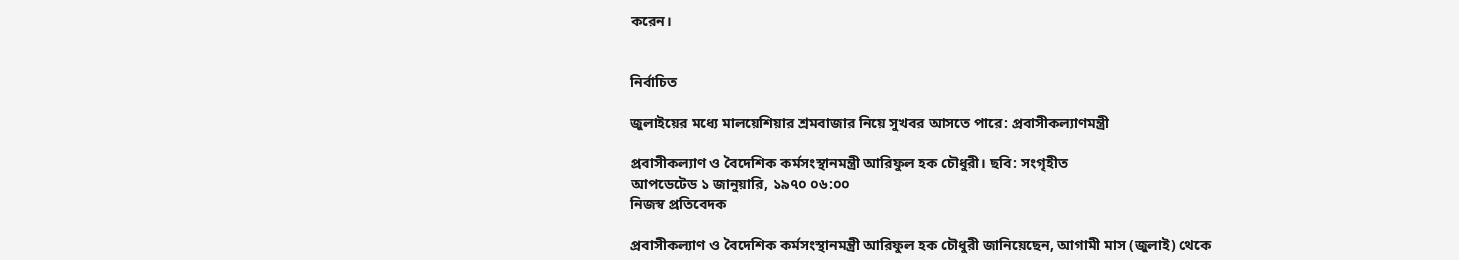করেন।


নির্বাচিত

জুলাইয়ের মধ্যে মালয়েশিয়ার শ্রমবাজার নিয়ে সুখবর আসতে পারে: প্রবাসীকল্যাণমন্ত্রী

প্রবাসীকল্যাণ ও বৈদেশিক কর্মসংস্থানমন্ত্রী আরিফুল হক চৌধুরী। ছবি: সংগৃহীত
আপডেটেড ১ জানুয়ারি, ১৯৭০ ০৬:০০
নিজস্ব প্রতিবেদক

প্রবাসীকল্যাণ ও বৈদেশিক কর্মসংস্থানমন্ত্রী আরিফুল হক চৌধুরী জানিয়েছেন, আগামী মাস (জুলাই) থেকে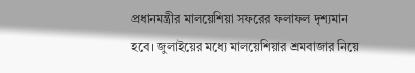প্রধানমন্ত্রীর মালয়েশিয়া সফরের ফলাফল দৃশ্যমান হবে। জুলাইয়ের মধ্যে মালয়েশিয়ার শ্রমবাজার নিয়ে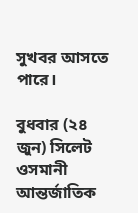সুখবর আসতে পারে।

বুধবার (২৪ জুন) সিলেট ওসমানী আন্তর্জাতিক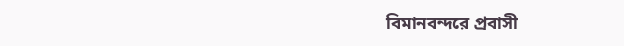বিমানবন্দরে প্রবাসী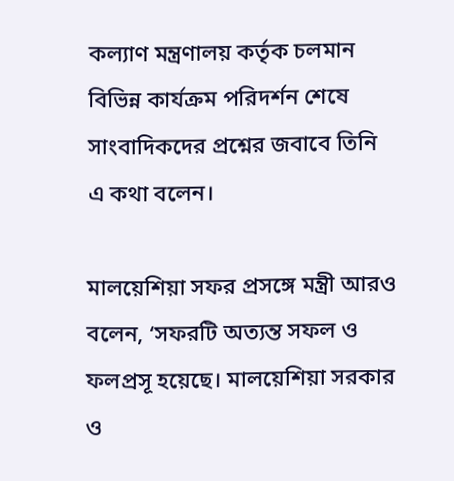কল্যাণ মন্ত্রণালয় কর্তৃক চলমান বিভিন্ন কার্যক্রম পরিদর্শন শেষে সাংবাদিকদের প্রশ্নের জবাবে তিনি এ কথা বলেন।

মালয়েশিয়া সফর প্রসঙ্গে মন্ত্রী আরও বলেন, ‘সফরটি অত্যন্ত সফল ও ফলপ্রসূ হয়েছে। মালয়েশিয়া সরকার ও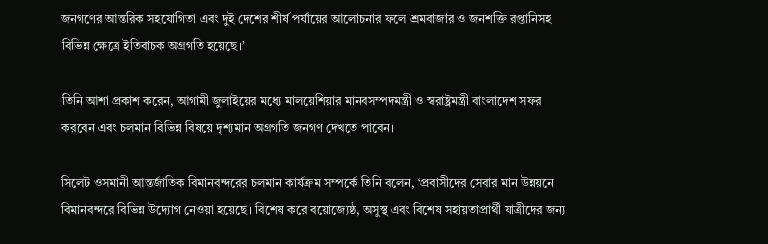জনগণের আন্তরিক সহযোগিতা এবং দুই দেশের শীর্ষ পর্যায়ের আলোচনার ফলে শ্রমবাজার ও জনশক্তি রপ্তানিসহ বিভিন্ন ক্ষেত্রে ইতিবাচক অগ্রগতি হয়েছে।’

তিনি আশা প্রকাশ করেন, আগামী জুলাইয়ের মধ্যে মালয়েশিয়ার মানবসম্পদমন্ত্রী ও স্বরাষ্ট্রমন্ত্রী বাংলাদেশ সফর করবেন এবং চলমান বিভিন্ন বিষয়ে দৃশ্যমান অগ্রগতি জনগণ দেখতে পাবেন।

সিলেট ওসমানী আন্তর্জাতিক বিমানবন্দরের চলমান কার্যক্রম সম্পর্কে তিনি বলেন, ‘প্রবাসীদের সেবার মান উন্নয়নে বিমানবন্দরে বিভিন্ন উদ্যোগ নেওয়া হয়েছে। বিশেষ করে বয়োজ্যেষ্ঠ, অসুস্থ এবং বিশেষ সহায়তাপ্রার্থী যাত্রীদের জন্য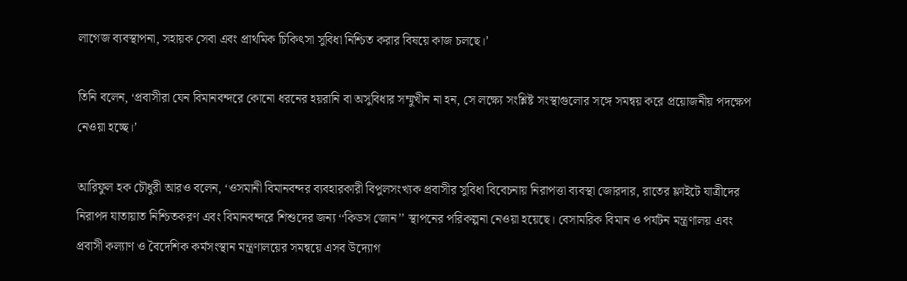লাগেজ ব্যবস্থাপনা, সহায়ক সেবা এবং প্রাথমিক চিকিৎসা সুবিধা নিশ্চিত করার বিষয়ে কাজ চলছে।’

তিনি বলেন, ‘প্রবাসীরা যেন বিমানবন্দরে কোনো ধরনের হয়রানি বা অসুবিধার সম্মুখীন না হন, সে লক্ষ্যে সংশ্লিষ্ট সংস্থাগুলোর সঙ্গে সমন্বয় করে প্রয়োজনীয় পদক্ষেপ নেওয়া হচ্ছে।’

আরিফুল হক চৌধুরী আরও বলেন, ‘ওসমানী বিমানবন্দর ব্যবহারকারী বিপুলসংখ্যক প্রবাসীর সুবিধা বিবেচনায় নিরাপত্তা ব্যবস্থা জোরদার, রাতের ফ্লাইটে যাত্রীদের নিরাপদ যাতায়াত নিশ্চিতকরণ এবং বিমানবন্দরে শিশুদের জন্য ‘‘কিডস জোন’’ স্থাপনের পরিকল্পনা নেওয়া হয়েছে। বেসামরিক বিমান ও পর্যটন মন্ত্রণালয় এবং প্রবাসী কল্যাণ ও বৈদেশিক কর্মসংস্থান মন্ত্রণালয়ের সমন্বয়ে এসব উদ্যোগ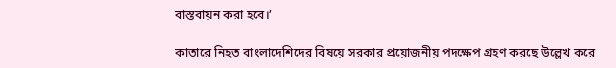বাস্তবায়ন করা হবে।’

কাতারে নিহত বাংলাদেশিদের বিষয়ে সরকার প্রয়োজনীয় পদক্ষেপ গ্রহণ করছে উল্লেখ করে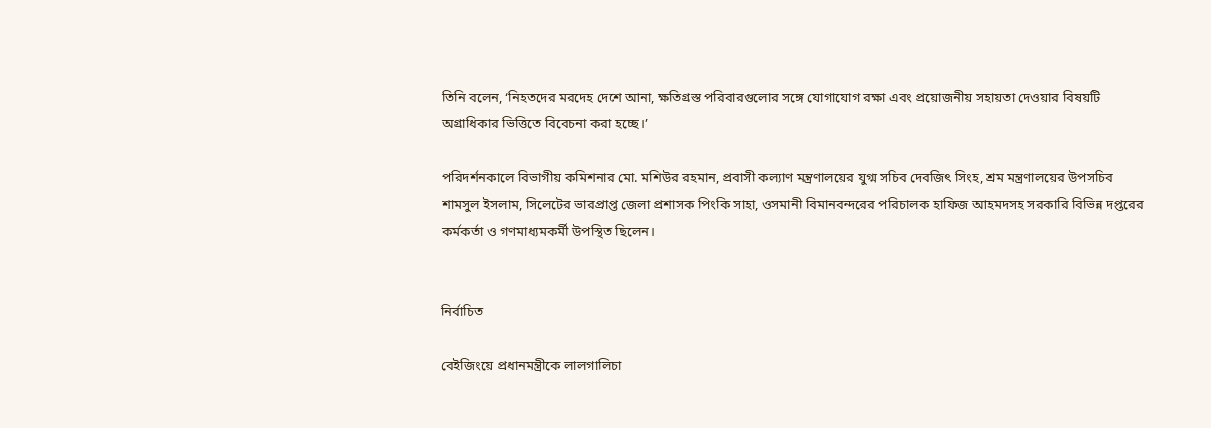তিনি বলেন, ‘নিহতদের মরদেহ দেশে আনা, ক্ষতিগ্রস্ত পরিবারগুলোর সঙ্গে যোগাযোগ রক্ষা এবং প্রয়োজনীয় সহায়তা দেওয়ার বিষয়টি অগ্রাধিকার ভিত্তিতে বিবেচনা করা হচ্ছে।’

পরিদর্শনকালে বিভাগীয় কমিশনার মো. মশিউর রহমান, প্রবাসী কল্যাণ মন্ত্রণালয়ের যুগ্ম সচিব দেবজিৎ সিংহ, শ্রম মন্ত্রণালয়ের উপসচিব শামসুল ইসলাম, সিলেটের ভারপ্রাপ্ত জেলা প্রশাসক পিংকি সাহা, ওসমানী বিমানবন্দরের পরিচালক হাফিজ আহমদসহ সরকারি বিভিন্ন দপ্তরের কর্মকর্তা ও গণমাধ্যমকর্মী উপস্থিত ছিলেন।


নির্বাচিত

বেইজিংয়ে প্রধানমন্ত্রীকে লালগালিচা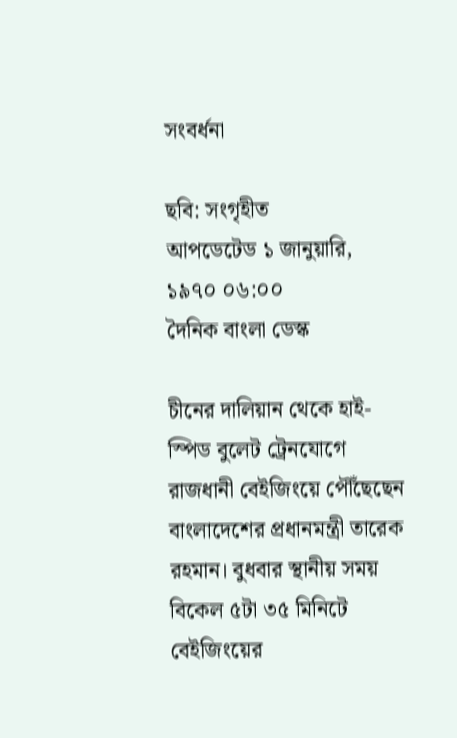সংবর্ধনা

ছবি: সংগৃহীত
আপডেটেড ১ জানুয়ারি, ১৯৭০ ০৬:০০
দৈনিক বাংলা ডেস্ক

চীনের দালিয়ান থেকে হাই-স্পিড বুলেট ট্রেনযোগে রাজধানী বেইজিংয়ে পৌঁছেছেন বাংলাদেশের প্রধানমন্ত্রী তারেক রহমান। বুধবার স্থানীয় সময় বিকেল ৫টা ৩৫ মিনিটে বেইজিংয়ের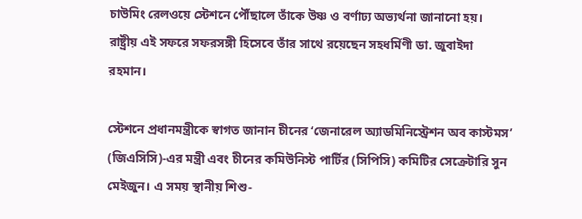চাউমিং রেলওয়ে স্টেশনে পৌঁছালে তাঁকে উষ্ণ ও বর্ণাঢ্য অভ্যর্থনা জানানো হয়। রাষ্ট্রীয় এই সফরে সফরসঙ্গী হিসেবে তাঁর সাথে রয়েছেন সহধর্মিণী ডা. জুবাইদা রহমান।

স্টেশনে প্রধানমন্ত্রীকে স্বাগত জানান চীনের ‘জেনারেল অ্যাডমিনিস্ট্রেশন অব কাস্টমস’ (জিএসিসি)-এর মন্ত্রী এবং চীনের কমিউনিস্ট পার্টির (সিপিসি) কমিটির সেক্রেটারি সুন মেইজুন। এ সময় স্থানীয় শিশু-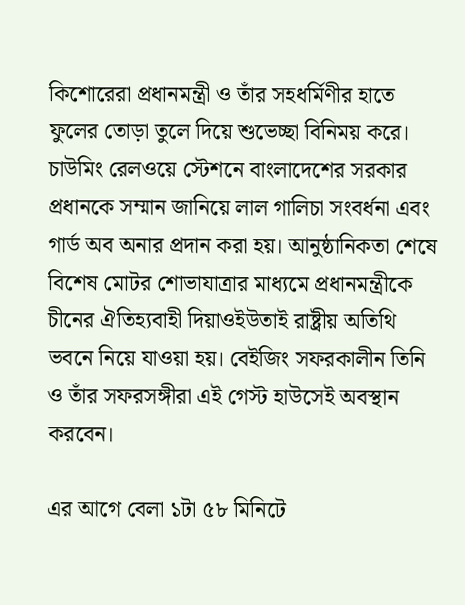কিশোরেরা প্রধানমন্ত্রী ও তাঁর সহধর্মিণীর হাতে ফুলের তোড়া তুলে দিয়ে শুভেচ্ছা বিনিময় করে। চাউমিং রেলওয়ে স্টেশনে বাংলাদেশের সরকার প্রধানকে সম্মান জানিয়ে লাল গালিচা সংবর্ধনা এবং গার্ড অব অনার প্রদান করা হয়। আনুষ্ঠানিকতা শেষে বিশেষ মোটর শোভাযাত্রার মাধ্যমে প্রধানমন্ত্রীকে চীনের ঐতিহ্যবাহী দিয়াওইউতাই রাষ্ট্রীয় অতিথি ভবনে নিয়ে যাওয়া হয়। বেইজিং সফরকালীন তিনি ও তাঁর সফরসঙ্গীরা এই গেস্ট হাউসেই অবস্থান করবেন।

এর আগে বেলা ১টা ৫৮ মিনিটে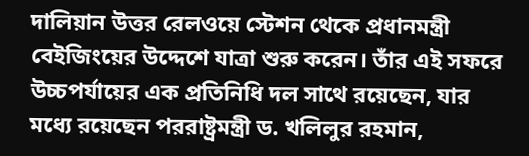দালিয়ান উত্তর রেলওয়ে স্টেশন থেকে প্রধানমন্ত্রী বেইজিংয়ের উদ্দেশে যাত্রা শুরু করেন। তাঁর এই সফরে উচ্চপর্যায়ের এক প্রতিনিধি দল সাথে রয়েছেন, যার মধ্যে রয়েছেন পররাষ্ট্রমন্ত্রী ড. খলিলুর রহমান,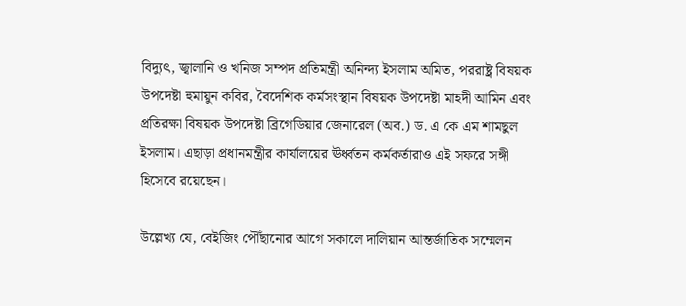বিদ্যুৎ, জ্বালানি ও খনিজ সম্পদ প্রতিমন্ত্রী অনিন্দ্য ইসলাম অমিত, পররাষ্ট্র বিষয়ক উপদেষ্টা হুমায়ুন কবির, বৈদেশিক কর্মসংস্থান বিষয়ক উপদেষ্টা মাহদী আমিন এবং প্রতিরক্ষা বিষয়ক উপদেষ্টা ব্রিগেডিয়ার জেনারেল (অব.) ড. এ কে এম শামছুল ইসলাম। এছাড়া প্রধানমন্ত্রীর কার্যালয়ের ঊর্ধ্বতন কর্মকর্তারাও এই সফরে সঙ্গী হিসেবে রয়েছেন।

উল্লেখ্য যে, বেইজিং পৌঁছানোর আগে সকালে দালিয়ান আন্তর্জাতিক সম্মেলন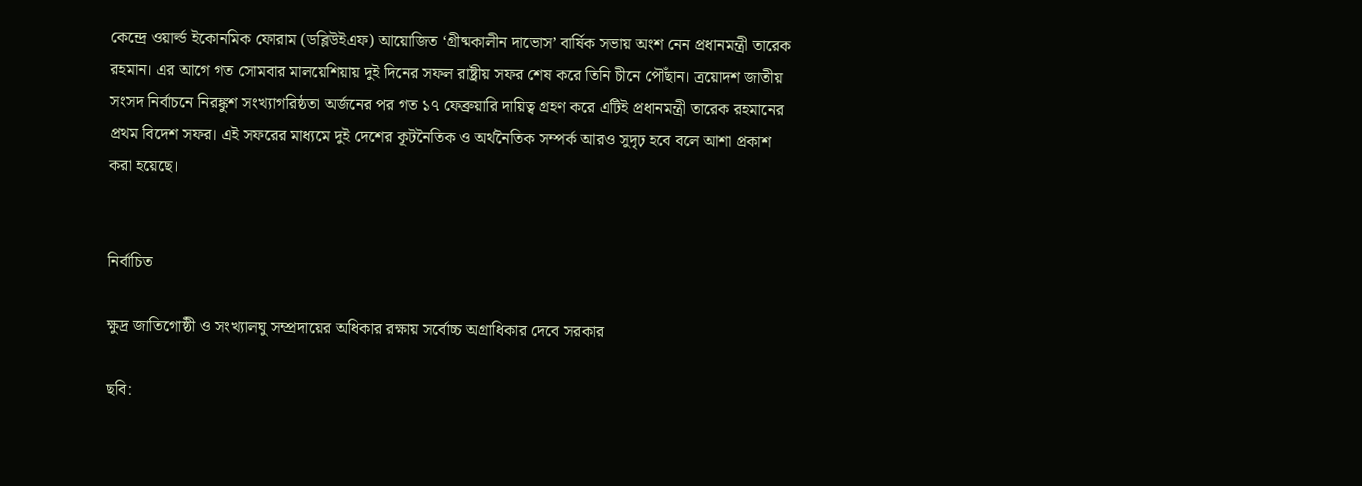কেন্দ্রে ওয়ার্ল্ড ইকোনমিক ফোরাম (ডব্লিউইএফ) আয়োজিত ‘গ্রীষ্মকালীন দাভোস’ বার্ষিক সভায় অংশ নেন প্রধানমন্ত্রী তারেক রহমান। এর আগে গত সোমবার মালয়েশিয়ায় দুই দিনের সফল রাষ্ট্রীয় সফর শেষ করে তিনি চীনে পৌঁছান। ত্রয়োদশ জাতীয় সংসদ নির্বাচনে নিরঙ্কুশ সংখ্যাগরিষ্ঠতা অর্জনের পর গত ১৭ ফেব্রুয়ারি দায়িত্ব গ্রহণ করে এটিই প্রধানমন্ত্রী তারেক রহমানের প্রথম বিদেশ সফর। এই সফরের মাধ্যমে দুই দেশের কূটনৈতিক ও অর্থনৈতিক সম্পর্ক আরও সুদৃঢ় হবে বলে আশা প্রকাশ করা হয়েছে।


নির্বাচিত

ক্ষুদ্র জাতিগোষ্ঠী ও সংখ্যালঘু সম্প্রদায়ের অধিকার রক্ষায় সর্বোচ্চ অগ্রাধিকার দেবে সরকার

ছবি: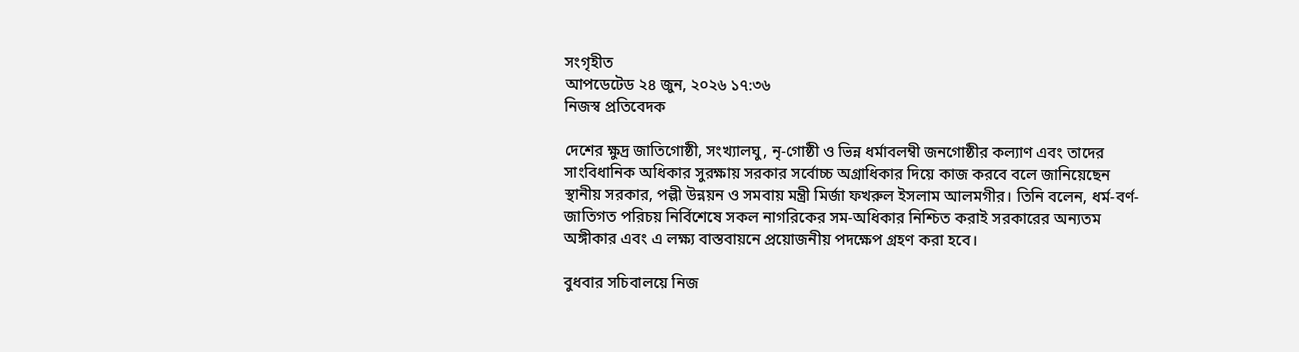সংগৃহীত
আপডেটেড ২৪ জুন, ২০২৬ ১৭:৩৬
নিজস্ব প্রতিবেদক

দেশের ক্ষুদ্র জাতিগোষ্ঠী, সংখ্যালঘু, নৃ-গোষ্ঠী ও ভিন্ন ধর্মাবলম্বী জনগোষ্ঠীর কল্যাণ এবং তাদের সাংবিধানিক অধিকার সুরক্ষায় সরকার সর্বোচ্চ অগ্রাধিকার দিয়ে কাজ করবে বলে জানিয়েছেন স্থানীয় সরকার, পল্লী উন্নয়ন ও সমবায় মন্ত্রী মির্জা ফখরুল ইসলাম আলমগীর। তিনি বলেন, ধর্ম-বর্ণ-জাতিগত পরিচয় নির্বিশেষে সকল নাগরিকের সম-অধিকার নিশ্চিত করাই সরকারের অন্যতম অঙ্গীকার এবং এ লক্ষ্য বাস্তবায়নে প্রয়োজনীয় পদক্ষেপ গ্রহণ করা হবে।

বুধবার সচিবালয়ে নিজ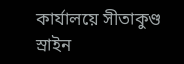কার্যালয়ে সীতাকুণ্ড স্রাইন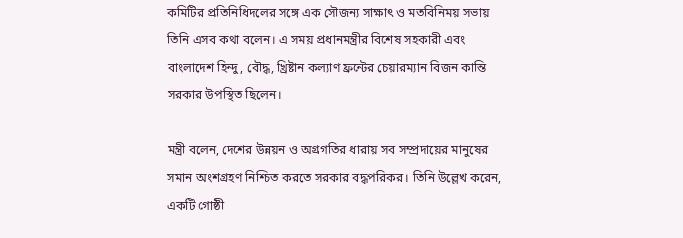কমিটির প্রতিনিধিদলের সঙ্গে এক সৌজন্য সাক্ষাৎ ও মতবিনিময় সভায় তিনি এসব কথা বলেন। এ সময় প্রধানমন্ত্রীর বিশেষ সহকারী এবং বাংলাদেশ হিন্দু, বৌদ্ধ, খ্রিষ্টান কল্যাণ ফ্রন্টের চেয়ারম্যান বিজন কান্তি সরকার উপস্থিত ছিলেন।

মন্ত্রী বলেন, দেশের উন্নয়ন ও অগ্রগতির ধারায় সব সম্প্রদায়ের মানুষের সমান অংশগ্রহণ নিশ্চিত করতে সরকার বদ্ধপরিকর। তিনি উল্লেখ করেন, একটি গোষ্ঠী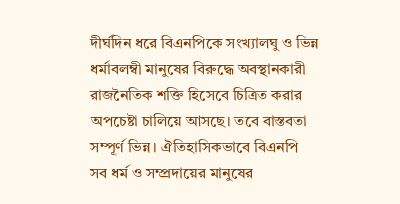দীর্ঘদিন ধরে বিএনপিকে সংখ্যালঘু ও ভিন্ন ধর্মাবলম্বী মানুষের বিরুদ্ধে অবস্থানকারী রাজনৈতিক শক্তি হিসেবে চিত্রিত করার অপচেষ্টা চালিয়ে আসছে। তবে বাস্তবতা সম্পূর্ণ ভিন্ন। ঐতিহাসিকভাবে বিএনপি সব ধর্ম ও সম্প্রদায়ের মানুষের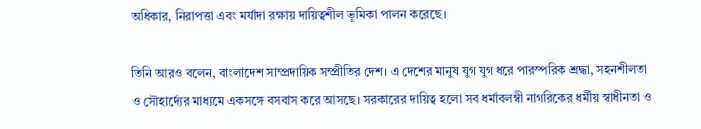অধিকার, নিরাপত্তা এবং মর্যাদা রক্ষায় দায়িত্বশীল ভূমিকা পালন করেছে।

তিনি আরও বলেন, বাংলাদেশ সাম্প্রদায়িক সম্প্রীতির দেশ। এ দেশের মানুষ যুগ যুগ ধরে পারস্পরিক শ্রদ্ধা, সহনশীলতা ও সৌহার্দ্যের মাধ্যমে একসঙ্গে বসবাস করে আসছে। সরকারের দায়িত্ব হলো সব ধর্মাবলম্বী নাগরিকের ধর্মীয় স্বাধীনতা ও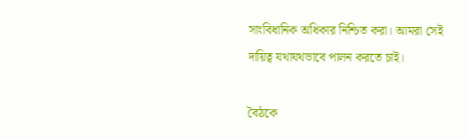সাংবিধানিক অধিকার নিশ্চিত করা। আমরা সেই দায়িত্ব যথাযথভাবে পালন করতে চাই।

বৈঠকে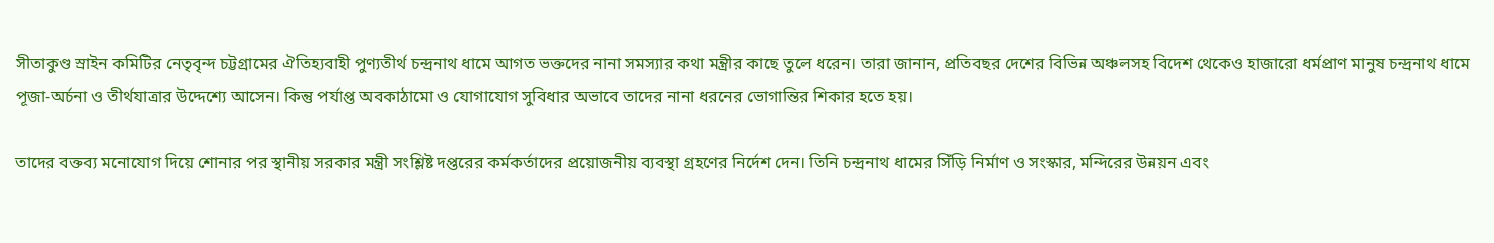সীতাকুণ্ড স্রাইন কমিটির নেতৃবৃন্দ চট্টগ্রামের ঐতিহ্যবাহী পুণ্যতীর্থ চন্দ্রনাথ ধামে আগত ভক্তদের নানা সমস্যার কথা মন্ত্রীর কাছে তুলে ধরেন। তারা জানান, প্রতিবছর দেশের বিভিন্ন অঞ্চলসহ বিদেশ থেকেও হাজারো ধর্মপ্রাণ মানুষ চন্দ্রনাথ ধামে পূজা-অর্চনা ও তীর্থযাত্রার উদ্দেশ্যে আসেন। কিন্তু পর্যাপ্ত অবকাঠামো ও যোগাযোগ সুবিধার অভাবে তাদের নানা ধরনের ভোগান্তির শিকার হতে হয়।

তাদের বক্তব্য মনোযোগ দিয়ে শোনার পর স্থানীয় সরকার মন্ত্রী সংশ্লিষ্ট দপ্তরের কর্মকর্তাদের প্রয়োজনীয় ব্যবস্থা গ্রহণের নির্দেশ দেন। তিনি চন্দ্রনাথ ধামের সিঁড়ি নির্মাণ ও সংস্কার, মন্দিরের উন্নয়ন এবং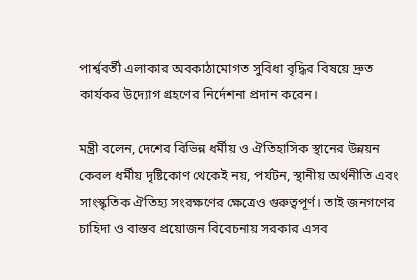পার্শ্ববর্তী এলাকার অবকাঠামোগত সুবিধা বৃদ্ধির বিষয়ে দ্রুত কার্যকর উদ্যোগ গ্রহণের নির্দেশনা প্রদান করেন।

মন্ত্রী বলেন, দেশের বিভিন্ন ধর্মীয় ও ঐতিহাসিক স্থানের উন্নয়ন কেবল ধর্মীয় দৃষ্টিকোণ থেকেই নয়, পর্যটন, স্থানীয় অর্থনীতি এবং সাংস্কৃতিক ঐতিহ্য সংরক্ষণের ক্ষেত্রেও গুরুত্বপূর্ণ। তাই জনগণের চাহিদা ও বাস্তব প্রয়োজন বিবেচনায় সরকার এসব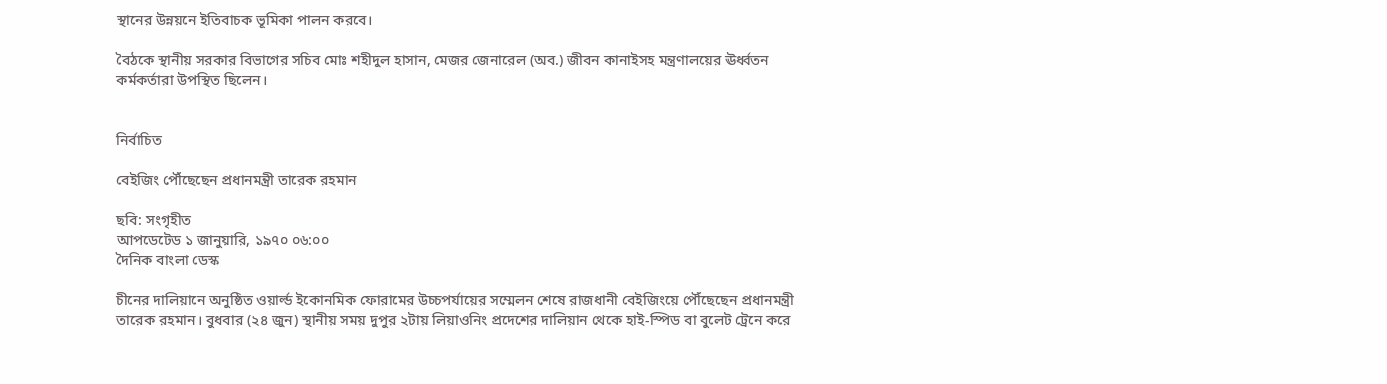স্থানের উন্নয়নে ইতিবাচক ভূমিকা পালন করবে।

বৈঠকে স্থানীয় সরকার বিভাগের সচিব মোঃ শহীদুল হাসান, মেজর জেনারেল (অব.) জীবন কানাইসহ মন্ত্রণালয়ের ঊর্ধ্বতন কর্মকর্তারা উপস্থিত ছিলেন।


নির্বাচিত

বেইজিং পৌঁছেছেন প্রধানমন্ত্রী তারেক রহমান

ছবি: সংগৃহীত
আপডেটেড ১ জানুয়ারি, ১৯৭০ ০৬:০০
দৈনিক বাংলা ডেস্ক

চীনের দালিয়ানে অনুষ্ঠিত ওয়ার্ল্ড ইকোনমিক ফোরামের উচ্চপর্যায়ের সম্মেলন শেষে রাজধানী বেইজিংয়ে পৌঁছেছেন প্রধানমন্ত্রী তারেক রহমান। বুধবার (২৪ জুন) স্থানীয় সময় দুপুর ২টায় লিয়াওনিং প্রদেশের দালিয়ান থেকে হাই-স্পিড বা বুলেট ট্রেনে করে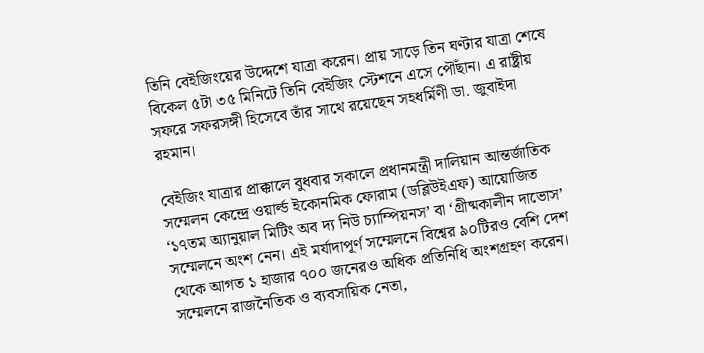তিনি বেইজিংয়ের উদ্দেশে যাত্রা করেন। প্রায় সাড়ে তিন ঘণ্টার যাত্রা শেষে বিকেল ৫টা ৩৫ মিনিটে তিনি বেইজিং স্টেশনে এসে পৌঁছান। এ রাষ্ট্রীয় সফরে সফরসঙ্গী হিসেবে তাঁর সাথে রয়েছেন সহধর্মিণী ডা. জুবাইদা রহমান।

বেইজিং যাত্রার প্রাক্কালে বুধবার সকালে প্রধানমন্ত্রী দালিয়ান আন্তর্জাতিক সম্মেলন কেন্দ্রে ওয়ার্ল্ড ইকোনমিক ফোরাম (ডব্লিউইএফ) আয়োজিত ‘১৭তম অ্যানুয়াল মিটিং অব দ্য নিউ চ্যাম্পিয়নস’ বা ‘গ্রীষ্মকালীন দাভোস’ সম্মেলনে অংশ নেন। এই মর্যাদাপূর্ণ সম্মেলনে বিশ্বের ৯০টিরও বেশি দেশ থেকে আগত ১ হাজার ৭০০ জনেরও অধিক প্রতিনিধি অংশগ্রহণ করেন। সম্মেলনে রাজনৈতিক ও ব্যবসায়িক নেতা,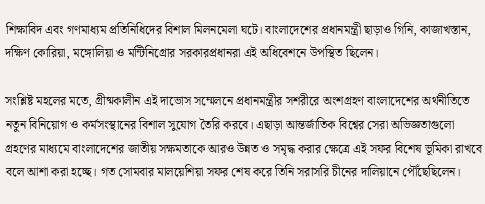শিক্ষাবিদ এবং গণমাধ্যম প্রতিনিধিদের বিশাল মিলনমেলা ঘটে। বাংলাদেশের প্রধানমন্ত্রী ছাড়াও গিনি, কাজাখস্তান, দক্ষিণ কোরিয়া, মঙ্গোলিয়া ও মন্টিনিগ্রোর সরকারপ্রধানরা এই অধিবেশনে উপস্থিত ছিলেন।

সংশ্লিষ্ট মহলের মতে, গ্রীষ্মকালীন এই দাভোস সম্মেলনে প্রধানমন্ত্রীর সশরীরে অংশগ্রহণ বাংলাদেশের অর্থনীতিতে নতুন বিনিয়োগ ও কর্মসংস্থানের বিশাল সুযোগ তৈরি করবে। এছাড়া আন্তর্জাতিক বিশ্বের সেরা অভিজ্ঞতাগুলো গ্রহণের মাধ্যমে বাংলাদেশের জাতীয় সক্ষমতাকে আরও উন্নত ও সমৃদ্ধ করার ক্ষেত্রে এই সফর বিশেষ ভূমিকা রাখবে বলে আশা করা হচ্ছে। গত সোমবার মালয়েশিয়া সফর শেষ করে তিনি সরাসরি চীনের দালিয়ানে পৌঁছেছিলেন।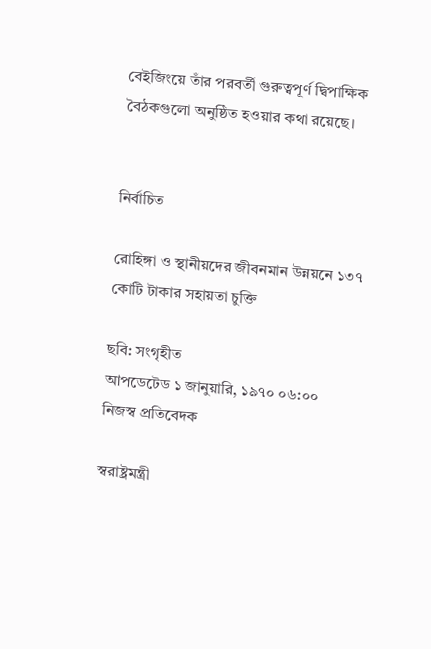বেইজিংয়ে তাঁর পরবর্তী গুরুত্বপূর্ণ দ্বিপাক্ষিক বৈঠকগুলো অনুষ্ঠিত হওয়ার কথা রয়েছে।


নির্বাচিত

রোহিঙ্গা ও স্থানীয়দের জীবনমান উন্নয়নে ১৩৭ কোটি টাকার সহায়তা চুক্তি

ছবি: সংগৃহীত
আপডেটেড ১ জানুয়ারি, ১৯৭০ ০৬:০০
নিজস্ব প্রতিবেদক

স্বরাষ্ট্রমন্ত্রী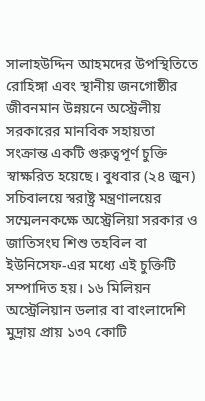সালাহউদ্দিন আহমদের উপস্থিতিতে রোহিঙ্গা এবং স্থানীয় জনগোষ্ঠীর জীবনমান উন্নয়নে অস্ট্রেলীয় সরকারের মানবিক সহায়তা সংক্রান্ত একটি গুরুত্বপূর্ণ চুক্তি স্বাক্ষরিত হয়েছে। বুধবার (২৪ জুন) সচিবালয়ে স্বরাষ্ট্র মন্ত্রণালয়ের সম্মেলনকক্ষে অস্ট্রেলিয়া সরকার ও জাতিসংঘ শিশু তহবিল বা ইউনিসেফ-এর মধ্যে এই চুক্তিটি সম্পাদিত হয়। ১৬ মিলিয়ন অস্ট্রেলিয়ান ডলার বা বাংলাদেশি মুদ্রায় প্রায় ১৩৭ কোটি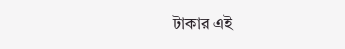টাকার এই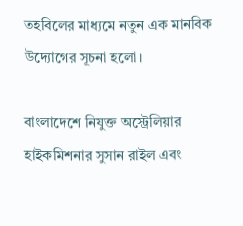তহবিলের মাধ্যমে নতুন এক মানবিক উদ্যোগের সূচনা হলো।

বাংলাদেশে নিযুক্ত অস্ট্রেলিয়ার হাইকমিশনার সুসান রাইল এবং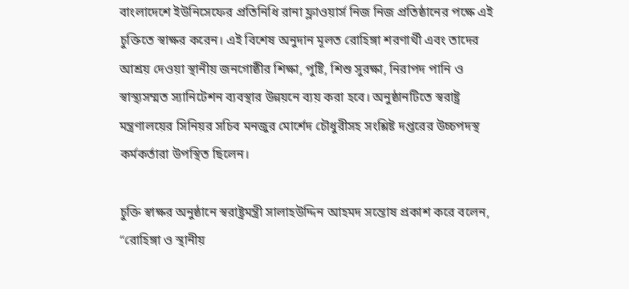বাংলাদেশে ইউনিসেফের প্রতিনিধি রানা ফ্লাওয়ার্স নিজ নিজ প্রতিষ্ঠানের পক্ষে এই চুক্তিতে স্বাক্ষর করেন। এই বিশেষ অনুদান মূলত রোহিঙ্গা শরণার্থী এবং তাদের আশ্রয় দেওয়া স্থানীয় জনগোষ্ঠীর শিক্ষা, পুষ্টি, শিশু সুরক্ষা, নিরাপদ পানি ও স্বাস্থ্যসম্মত স্যানিটেশন ব্যবস্থার উন্নয়নে ব্যয় করা হবে। অনুষ্ঠানটিতে স্বরাষ্ট্র মন্ত্রণালয়ের সিনিয়র সচিব মনজুর মোর্শেদ চৌধুরীসহ সংশ্লিষ্ট দপ্তরের উচ্চপদস্থ কর্মকর্তারা উপস্থিত ছিলেন।

চুক্তি স্বাক্ষর অনুষ্ঠানে স্বরাষ্ট্রমন্ত্রী সালাহউদ্দিন আহমদ সন্তোষ প্রকাশ করে বলেন, “রোহিঙ্গা ও স্থানীয়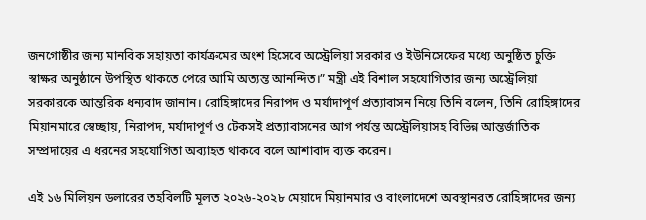জনগোষ্ঠীর জন্য মানবিক সহায়তা কার্যক্রমের অংশ হিসেবে অস্ট্রেলিয়া সরকার ও ইউনিসেফের মধ্যে অনুষ্ঠিত চুক্তি স্বাক্ষর অনুষ্ঠানে উপস্থিত থাকতে পেরে আমি অত্যন্ত আনন্দিত।” মন্ত্রী এই বিশাল সহযোগিতার জন্য অস্ট্রেলিয়া সরকারকে আন্তরিক ধন্যবাদ জানান। রোহিঙ্গাদের নিরাপদ ও মর্যাদাপূর্ণ প্রত্যাবাসন নিয়ে তিনি বলেন, তিনি রোহিঙ্গাদের মিয়ানমারে স্বেচ্ছায়, নিরাপদ, মর্যাদাপূর্ণ ও টেকসই প্রত্যাবাসনের আগ পর্যন্ত অস্ট্রেলিয়াসহ বিভিন্ন আন্তর্জাতিক সম্প্রদায়ের এ ধরনের সহযোগিতা অব্যাহত থাকবে বলে আশাবাদ ব্যক্ত করেন।

এই ১৬ মিলিয়ন ডলারের তহবিলটি মূলত ২০২৬-২০২৮ মেয়াদে মিয়ানমার ও বাংলাদেশে অবস্থানরত রোহিঙ্গাদের জন্য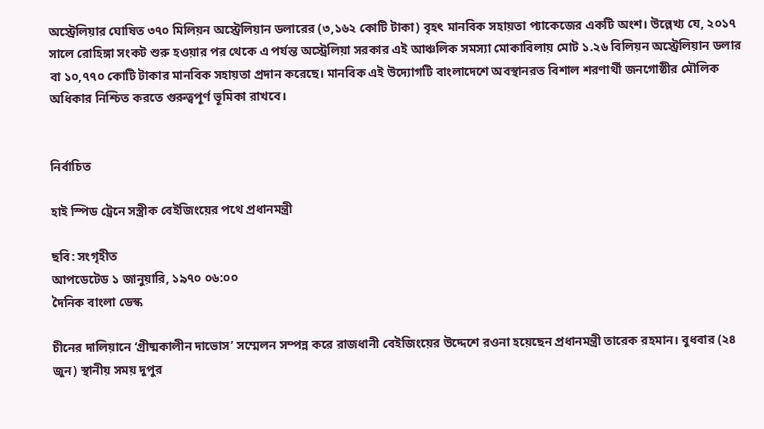অস্ট্রেলিয়ার ঘোষিত ৩৭০ মিলিয়ন অস্ট্রেলিয়ান ডলারের (৩,১৬২ কোটি টাকা) বৃহৎ মানবিক সহায়তা প্যাকেজের একটি অংশ। উল্লেখ্য যে, ২০১৭ সালে রোহিঙ্গা সংকট শুরু হওয়ার পর থেকে এ পর্যন্ত অস্ট্রেলিয়া সরকার এই আঞ্চলিক সমস্যা মোকাবিলায় মোট ১.২৬ বিলিয়ন অস্ট্রেলিয়ান ডলার বা ১০,৭৭০ কোটি টাকার মানবিক সহায়তা প্রদান করেছে। মানবিক এই উদ্যোগটি বাংলাদেশে অবস্থানরত বিশাল শরণার্থী জনগোষ্ঠীর মৌলিক অধিকার নিশ্চিত করতে গুরুত্বপূর্ণ ভূমিকা রাখবে।


নির্বাচিত

হাই স্পিড ট্রেনে সস্ত্রীক বেইজিংয়ের পথে প্রধানমন্ত্রী

ছবি: সংগৃহীত
আপডেটেড ১ জানুয়ারি, ১৯৭০ ০৬:০০
দৈনিক বাংলা ডেস্ক

চীনের দালিয়ানে ‘গ্রীষ্মকালীন দাভোস’ সম্মেলন সম্পন্ন করে রাজধানী বেইজিংয়ের উদ্দেশে রওনা হয়েছেন প্রধানমন্ত্রী তারেক রহমান। বুধবার (২৪ জুন) স্থানীয় সময় দুপুর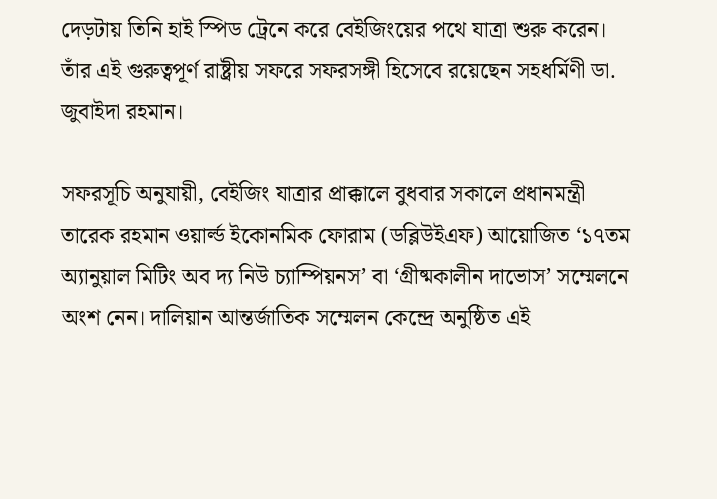দেড়টায় তিনি হাই স্পিড ট্রেনে করে বেইজিংয়ের পথে যাত্রা শুরু করেন। তাঁর এই গুরুত্বপূর্ণ রাষ্ট্রীয় সফরে সফরসঙ্গী হিসেবে রয়েছেন সহধর্মিণী ডা. জুবাইদা রহমান।

সফরসূচি অনুযায়ী, বেইজিং যাত্রার প্রাক্কালে বুধবার সকালে প্রধানমন্ত্রী তারেক রহমান ওয়ার্ল্ড ইকোনমিক ফোরাম (ডব্লিউইএফ) আয়োজিত ‘১৭তম অ্যানুয়াল মিটিং অব দ্য নিউ চ্যাম্পিয়নস’ বা ‘গ্রীষ্মকালীন দাভোস’ সম্মেলনে অংশ নেন। দালিয়ান আন্তর্জাতিক সম্মেলন কেন্দ্রে অনুষ্ঠিত এই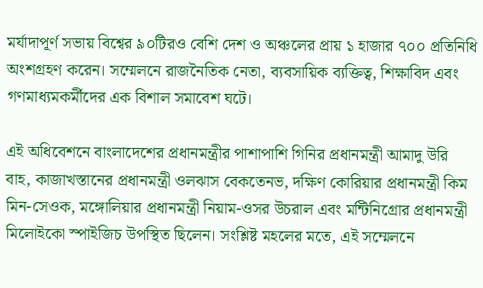মর্যাদাপূর্ণ সভায় বিশ্বের ৯০টিরও বেশি দেশ ও অঞ্চলের প্রায় ১ হাজার ৭০০ প্রতিনিধি অংশগ্রহণ করেন। সম্মেলনে রাজনৈতিক নেতা, ব্যবসায়িক ব্যক্তিত্ব, শিক্ষাবিদ এবং গণমাধ্যমকর্মীদের এক বিশাল সমাবেশ ঘটে।

এই অধিবেশনে বাংলাদেশের প্রধানমন্ত্রীর পাশাপাশি গিনির প্রধানমন্ত্রী আমাদু উরি বাহ, কাজাখস্তানের প্রধানমন্ত্রী ওলঝাস বেকতেনভ, দক্ষিণ কোরিয়ার প্রধানমন্ত্রী কিম মিন-সেওক, মঙ্গোলিয়ার প্রধানমন্ত্রী নিয়াম-ওসর উচরাল এবং মন্টিনিগ্রোর প্রধানমন্ত্রী মিলোইকো স্পাইজিচ উপস্থিত ছিলেন। সংশ্লিষ্ট মহলের মতে, এই সম্মেলনে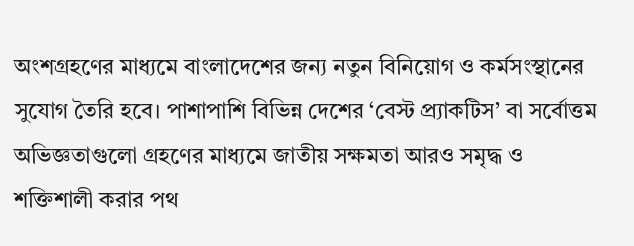অংশগ্রহণের মাধ্যমে বাংলাদেশের জন্য নতুন বিনিয়োগ ও কর্মসংস্থানের সুযোগ তৈরি হবে। পাশাপাশি বিভিন্ন দেশের ‘বেস্ট প্র্যাকটিস’ বা সর্বোত্তম অভিজ্ঞতাগুলো গ্রহণের মাধ্যমে জাতীয় সক্ষমতা আরও সমৃদ্ধ ও শক্তিশালী করার পথ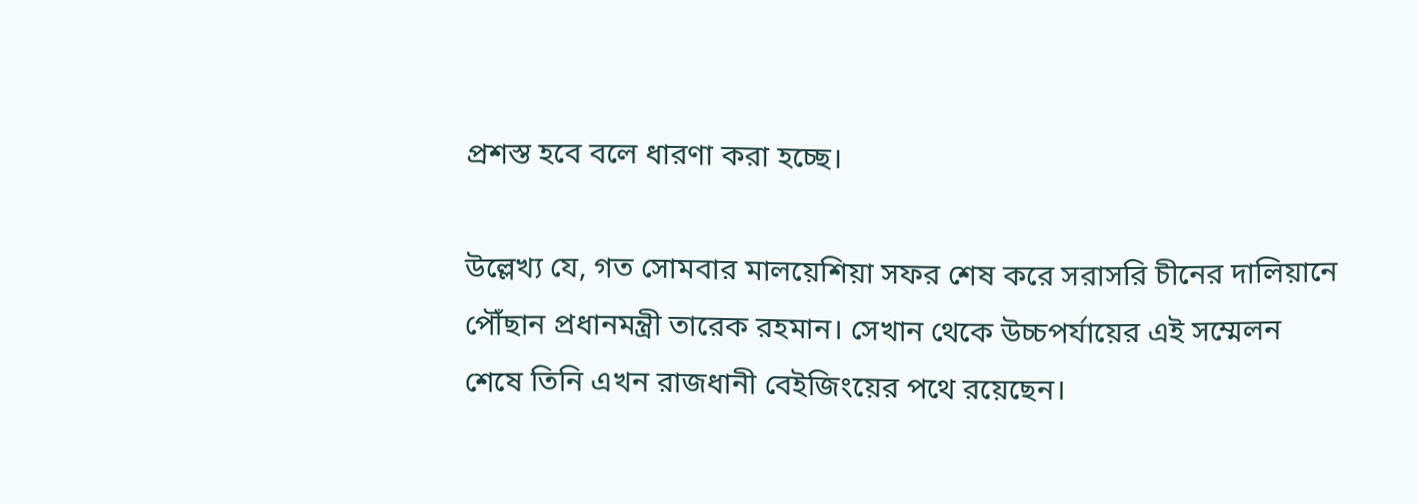প্রশস্ত হবে বলে ধারণা করা হচ্ছে।

উল্লেখ্য যে, গত সোমবার মালয়েশিয়া সফর শেষ করে সরাসরি চীনের দালিয়ানে পৌঁছান প্রধানমন্ত্রী তারেক রহমান। সেখান থেকে উচ্চপর্যায়ের এই সম্মেলন শেষে তিনি এখন রাজধানী বেইজিংয়ের পথে রয়েছেন।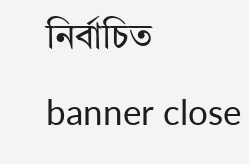নির্বাচিত

banner close